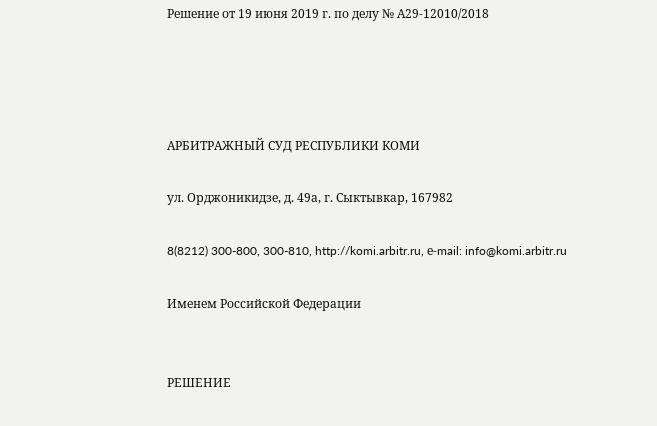Решение от 19 июня 2019 г. по делу № А29-12010/2018




АРБИТРАЖНЫЙ СУД РЕСПУБЛИКИ КОМИ

ул. Орджоникидзе, д. 49а, г. Сыктывкар, 167982

8(8212) 300-800, 300-810, http://komi.arbitr.ru, е-mail: info@komi.arbitr.ru

Именем Российской Федерации


РЕШЕНИЕ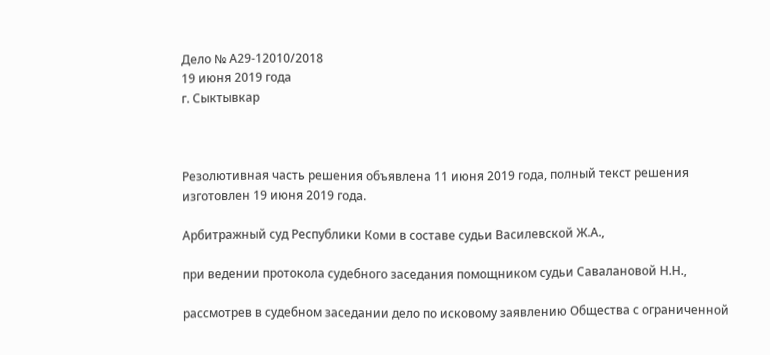Дело № А29-12010/2018
19 июня 2019 года
г. Сыктывкар



Резолютивная часть решения объявлена 11 июня 2019 года, полный текст решения изготовлен 19 июня 2019 года.

Арбитражный суд Республики Коми в составе судьи Василевской Ж.А.,

при ведении протокола судебного заседания помощником судьи Савалановой Н.Н.,

рассмотрев в судебном заседании дело по исковому заявлению Общества с ограниченной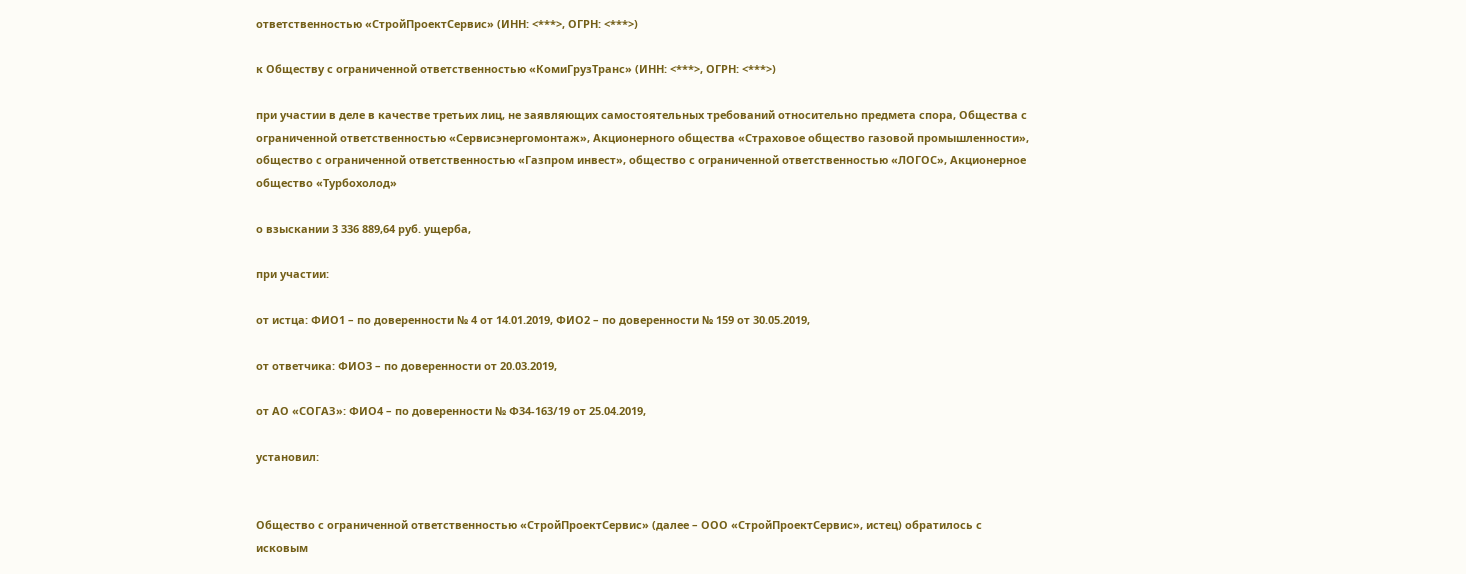ответственностью «СтройПроектСервис» (ИНН: <***>, ОГРН: <***>)

к Обществу с ограниченной ответственностью «КомиГрузТранс» (ИНН: <***>, ОГРН: <***>)

при участии в деле в качестве третьих лиц, не заявляющих самостоятельных требований относительно предмета спора, Общества с ограниченной ответственностью «Сервисэнергомонтаж», Акционерного общества «Страховое общество газовой промышленности», общество с ограниченной ответственностью «Газпром инвест», общество с ограниченной ответственностью «ЛОГОС», Акционерное общество «Турбохолод»

о взыскании 3 336 889,64 руб. ущерба,

при участии:

от истца: ФИО1 – по доверенности № 4 от 14.01.2019, ФИО2 – по доверенности № 159 от 30.05.2019,

от ответчика: ФИО3 – по доверенности от 20.03.2019,

от АО «СОГАЗ»: ФИО4 – по доверенности № Ф34-163/19 от 25.04.2019,

установил:


Общество с ограниченной ответственностью «СтройПроектСервис» (далее – ООО «СтройПроектСервис», истец) обратилось с исковым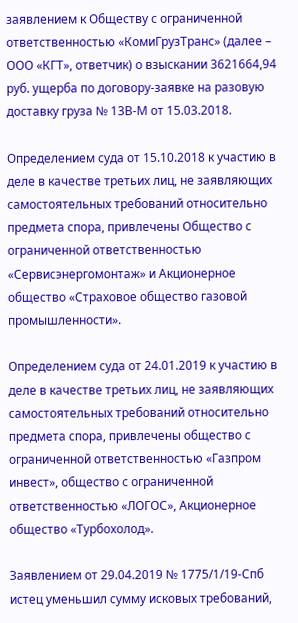заявлением к Обществу с ограниченной ответственностью «КомиГрузТранс» (далее – ООО «КГТ», ответчик) о взыскании 3621664,94 руб. ущерба по договору-заявке на разовую доставку груза № 13В-М от 15.03.2018.

Определением суда от 15.10.2018 к участию в деле в качестве третьих лиц, не заявляющих самостоятельных требований относительно предмета спора, привлечены Общество с ограниченной ответственностью «Сервисэнергомонтаж» и Акционерное общество «Страховое общество газовой промышленности».

Определением суда от 24.01.2019 к участию в деле в качестве третьих лиц, не заявляющих самостоятельных требований относительно предмета спора, привлечены общество с ограниченной ответственностью «Газпром инвест», общество с ограниченной ответственностью «ЛОГОС», Акционерное общество «Турбохолод».

Заявлением от 29.04.2019 № 1775/1/19-Спб истец уменьшил сумму исковых требований,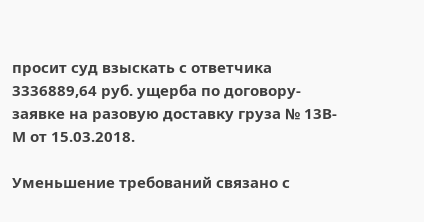просит суд взыскать с ответчика 3336889,64 руб. ущерба по договору-заявке на разовую доставку груза № 13В-М от 15.03.2018.

Уменьшение требований связано с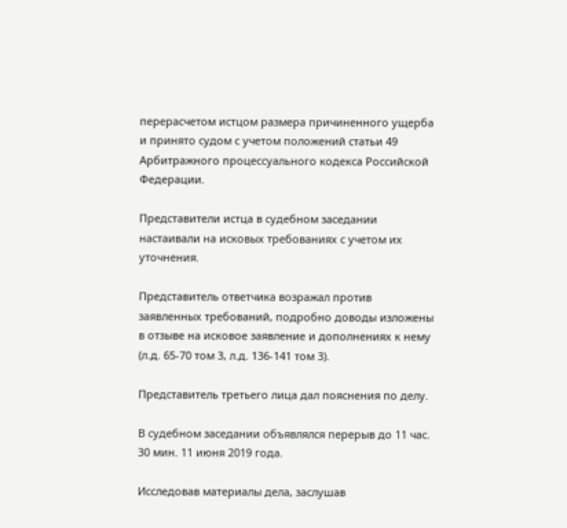перерасчетом истцом размера причиненного ущерба и принято судом с учетом положений статьи 49 Арбитражного процессуального кодекса Российской Федерации.

Представители истца в судебном заседании настаивали на исковых требованиях с учетом их уточнения.

Представитель ответчика возражал против заявленных требований, подробно доводы изложены в отзыве на исковое заявление и дополнениях к нему (л.д. 65-70 том 3, л.д. 136-141 том 3).

Представитель третьего лица дал пояснения по делу.

В судебном заседании объявлялся перерыв до 11 час. 30 мин. 11 июня 2019 года.

Исследовав материалы дела, заслушав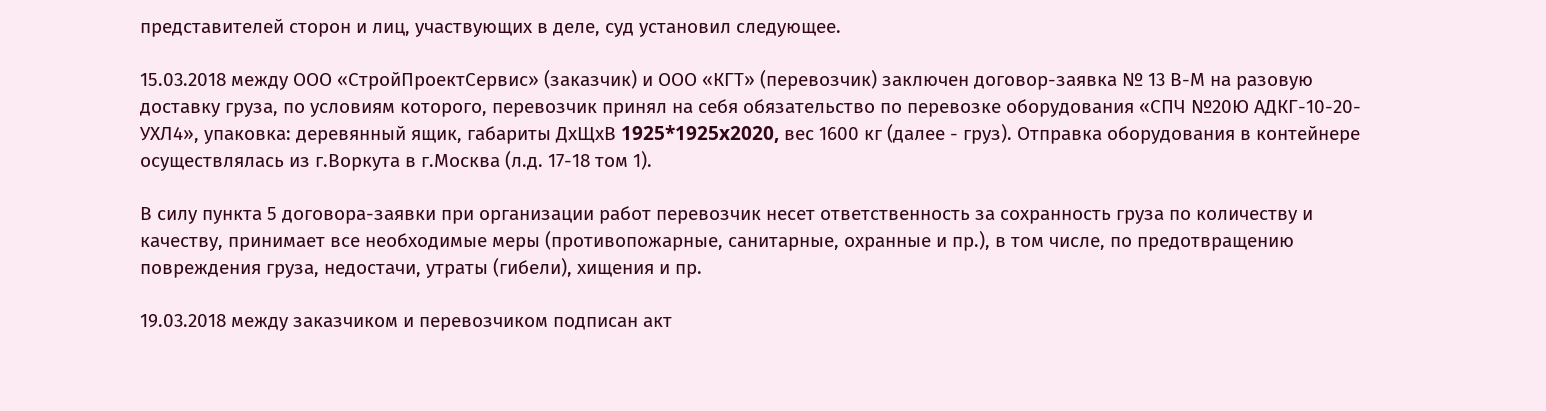представителей сторон и лиц, участвующих в деле, суд установил следующее.

15.03.2018 между ООО «СтройПроектСервис» (заказчик) и ООО «КГТ» (перевозчик) заключен договор-заявка № 13 В-М на разовую доставку груза, по условиям которого, перевозчик принял на себя обязательство по перевозке оборудования «СПЧ №20Ю АДКГ-10-20-УХЛ4», упаковка: деревянный ящик, габариты ДхЩхВ 1925*1925x2020, вес 1600 кг (далее - груз). Отправка оборудования в контейнере осуществлялась из г.Воркута в г.Москва (л.д. 17-18 том 1).

В силу пункта 5 договора-заявки при организации работ перевозчик несет ответственность за сохранность груза по количеству и качеству, принимает все необходимые меры (противопожарные, санитарные, охранные и пр.), в том числе, по предотвращению повреждения груза, недостачи, утраты (гибели), хищения и пр.

19.03.2018 между заказчиком и перевозчиком подписан акт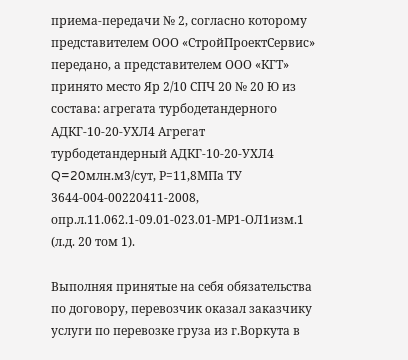приема-передачи № 2, согласно которому представителем ООО «СтройПроектСервис» передано, а представителем ООО «КГТ» принято место Яр 2/10 СПЧ 20 № 20 Ю из состава: агрегата турбодетандерного АДКГ-10-20-УХЛ4 Агрегат турбодетандерный АДКГ-10-20-УХЛ4 Q=20млн.м3/сут, Р=11,8МПа ТУ 3644-004-00220411-2008, опр.л.11.062.1-09.01-023.01-МР1-ОЛ1изм.1 (л.д. 20 том 1).

Выполняя принятые на себя обязательства по договору, перевозчик оказал заказчику услуги по перевозке груза из г.Воркута в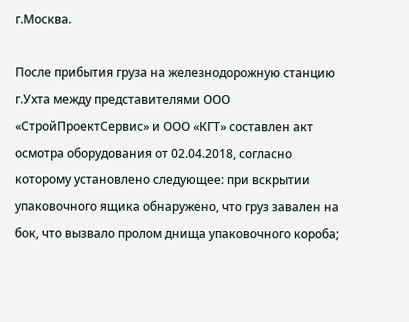г.Москва.

После прибытия груза на железнодорожную станцию г.Ухта между представителями ООО «СтройПроектСервис» и ООО «КГТ» составлен акт осмотра оборудования от 02.04.2018, согласно которому установлено следующее: при вскрытии упаковочного ящика обнаружено, что груз завален на бок, что вызвало пролом днища упаковочного короба;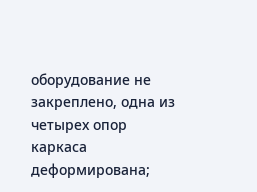оборудование не закреплено, одна из четырех опор каркаса деформирована;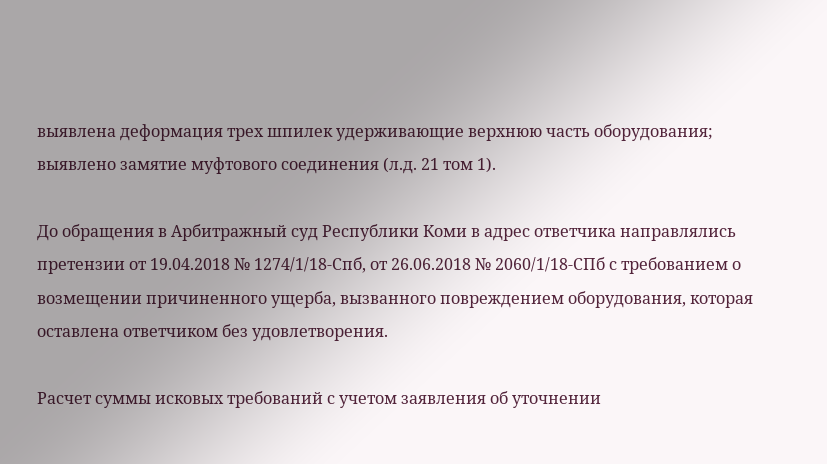выявлена деформация трех шпилек удерживающие верхнюю часть оборудования; выявлено замятие муфтового соединения (л.д. 21 том 1).

До обращения в Арбитражный суд Республики Коми в адрес ответчика направлялись претензии от 19.04.2018 № 1274/1/18-Спб, от 26.06.2018 № 2060/1/18-СПб с требованием о возмещении причиненного ущерба, вызванного повреждением оборудования, которая оставлена ответчиком без удовлетворения.

Расчет суммы исковых требований с учетом заявления об уточнении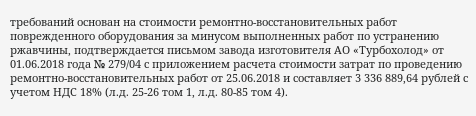требований основан на стоимости ремонтно-восстановительных работ поврежденного оборудования за минусом выполненных работ по устранению ржавчины, подтверждается письмом завода изготовителя АО «Турбохолод» от 01.06.2018 года № 279/04 с приложением расчета стоимости затрат по проведению ремонтно-восстановительных работ от 25.06.2018 и составляет 3 336 889,64 рублей с учетом НДС 18% (л.д. 25-26 том 1, л.д. 80-85 том 4).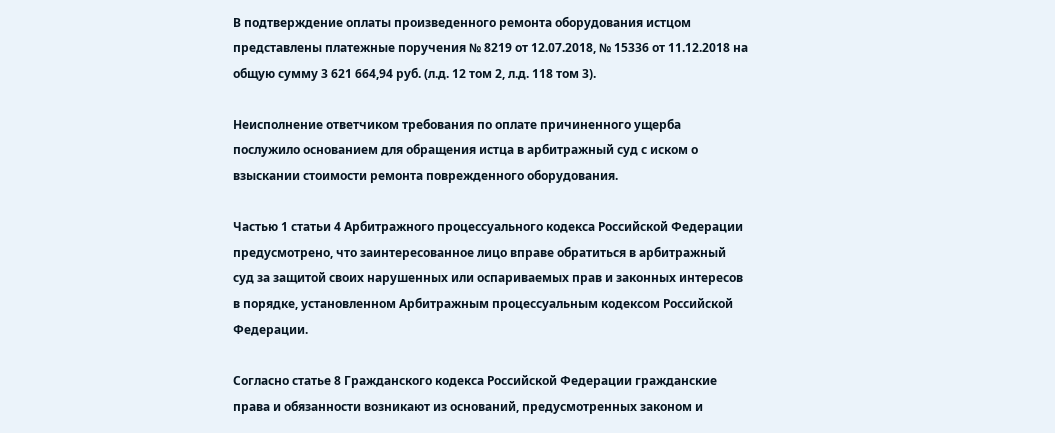В подтверждение оплаты произведенного ремонта оборудования истцом представлены платежные поручения № 8219 от 12.07.2018, № 15336 от 11.12.2018 на общую сумму 3 621 664,94 руб. (л.д. 12 том 2, л.д. 118 том 3).

Неисполнение ответчиком требования по оплате причиненного ущерба послужило основанием для обращения истца в арбитражный суд с иском о взыскании стоимости ремонта поврежденного оборудования.

Частью 1 статьи 4 Арбитражного процессуального кодекса Российской Федерации предусмотрено, что заинтересованное лицо вправе обратиться в арбитражный суд за защитой своих нарушенных или оспариваемых прав и законных интересов в порядке, установленном Арбитражным процессуальным кодексом Российской Федерации.

Согласно статье 8 Гражданского кодекса Российской Федерации гражданские права и обязанности возникают из оснований, предусмотренных законом и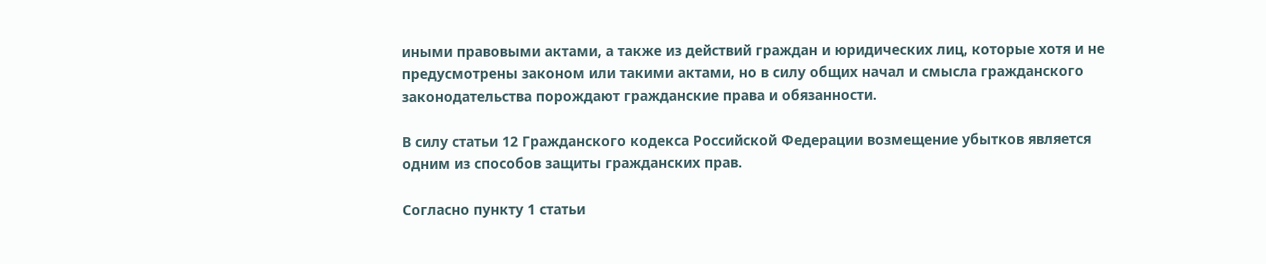иными правовыми актами, а также из действий граждан и юридических лиц, которые хотя и не предусмотрены законом или такими актами, но в силу общих начал и смысла гражданского законодательства порождают гражданские права и обязанности.

В силу статьи 12 Гражданского кодекса Российской Федерации возмещение убытков является одним из способов защиты гражданских прав.

Согласно пункту 1 статьи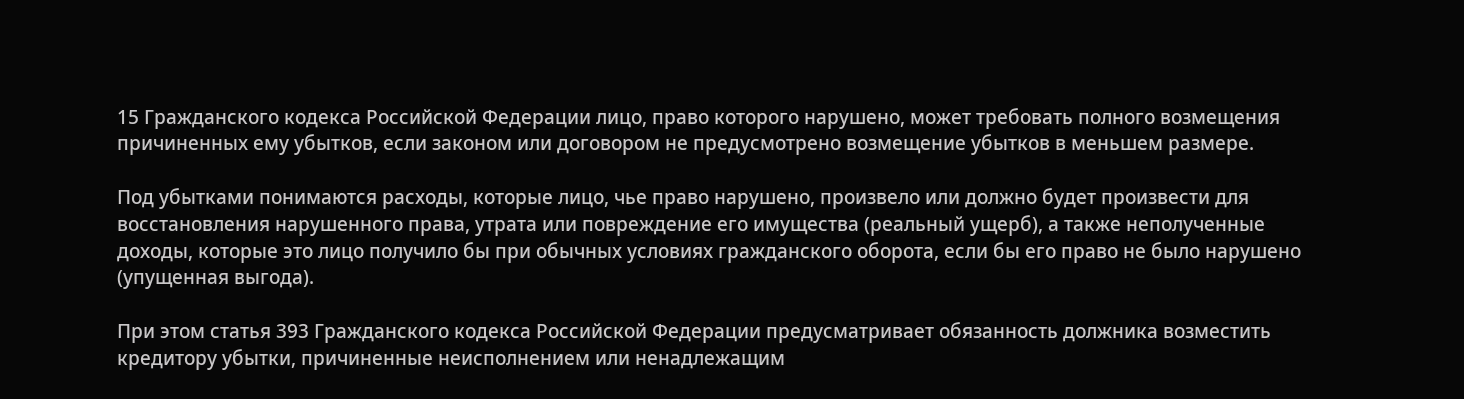15 Гражданского кодекса Российской Федерации лицо, право которого нарушено, может требовать полного возмещения причиненных ему убытков, если законом или договором не предусмотрено возмещение убытков в меньшем размере.

Под убытками понимаются расходы, которые лицо, чье право нарушено, произвело или должно будет произвести для восстановления нарушенного права, утрата или повреждение его имущества (реальный ущерб), а также неполученные доходы, которые это лицо получило бы при обычных условиях гражданского оборота, если бы его право не было нарушено (упущенная выгода).

При этом статья 393 Гражданского кодекса Российской Федерации предусматривает обязанность должника возместить кредитору убытки, причиненные неисполнением или ненадлежащим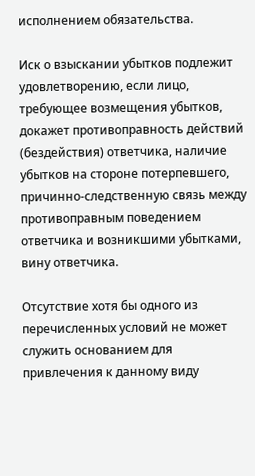исполнением обязательства.

Иск о взыскании убытков подлежит удовлетворению, если лицо, требующее возмещения убытков, докажет противоправность действий (бездействия) ответчика, наличие убытков на стороне потерпевшего, причинно-следственную связь между противоправным поведением ответчика и возникшими убытками, вину ответчика.

Отсутствие хотя бы одного из перечисленных условий не может служить основанием для привлечения к данному виду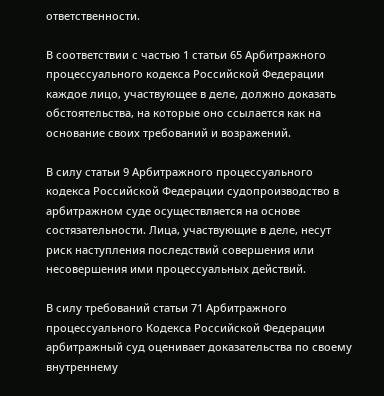ответственности.

В соответствии с частью 1 статьи 65 Арбитражного процессуального кодекса Российской Федерации каждое лицо, участвующее в деле, должно доказать обстоятельства, на которые оно ссылается как на основание своих требований и возражений.

В силу статьи 9 Арбитражного процессуального кодекса Российской Федерации судопроизводство в арбитражном суде осуществляется на основе состязательности. Лица, участвующие в деле, несут риск наступления последствий совершения или несовершения ими процессуальных действий.

В силу требований статьи 71 Арбитражного процессуального Кодекса Российской Федерации арбитражный суд оценивает доказательства по своему внутреннему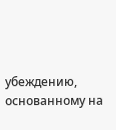убеждению, основанному на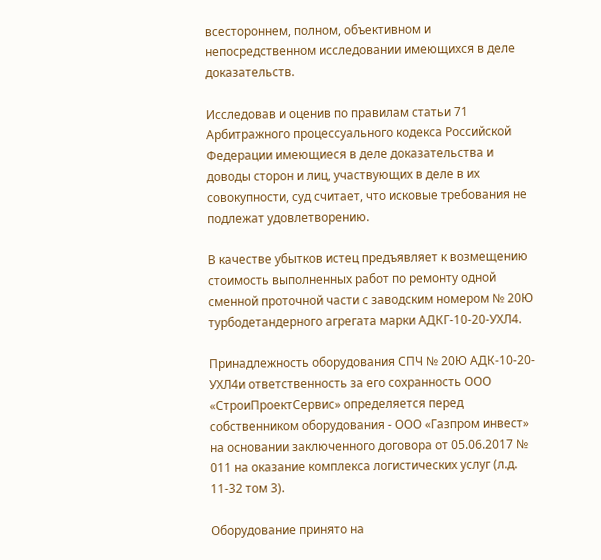всестороннем, полном, объективном и непосредственном исследовании имеющихся в деле доказательств.

Исследовав и оценив по правилам статьи 71 Арбитражного процессуального кодекса Российской Федерации имеющиеся в деле доказательства и доводы сторон и лиц, участвующих в деле в их совокупности, суд считает, что исковые требования не подлежат удовлетворению.

В качестве убытков истец предъявляет к возмещению стоимость выполненных работ по ремонту одной сменной проточной части с заводским номером № 20Ю турбодетандерного агрегата марки АДКГ-10-20-УХЛ4.

Принадлежность оборудования СПЧ № 20Ю АДК-10-20-УХЛ4и ответственность за его сохранность ООО «СтроиПроектСервис» определяется перед собственником оборудования - ООО «Газпром инвест» на основании заключенного договора от 05.06.2017 № 011 на оказание комплекса логистических услуг (л.д. 11-32 том 3).

Оборудование принято на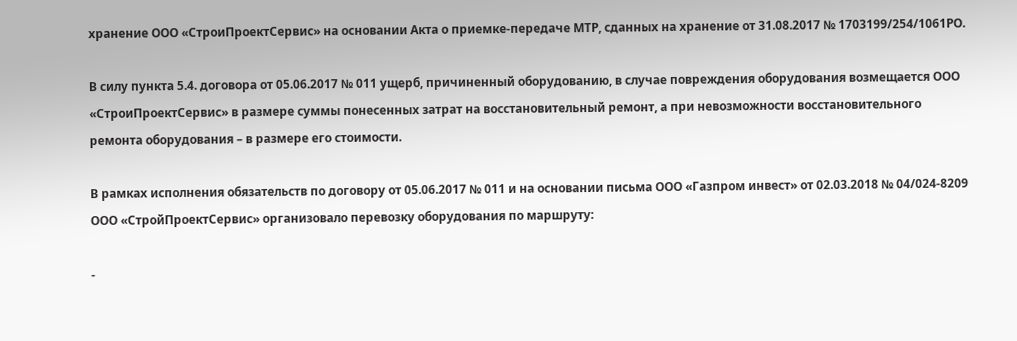хранение ООО «СтроиПроектСервис» на основании Акта о приемке-передаче МТР, сданных на хранение от 31.08.2017 № 1703199/254/1061РО.

В силу пункта 5.4. договора от 05.06.2017 № 011 ущерб, причиненный оборудованию, в случае повреждения оборудования возмещается ООО «СтроиПроектСервис» в размере суммы понесенных затрат на восстановительный ремонт, а при невозможности восстановительного ремонта оборудования – в размере его стоимости.

В рамках исполнения обязательств по договору от 05.06.2017 № 011 и на основании письма ООО «Газпром инвест» от 02.03.2018 № 04/024-8209 ООО «СтройПроектСервис» организовало перевозку оборудования по маршруту:

-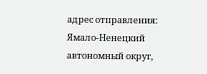адрес отправления: Ямало-Ненецкий автономный округ,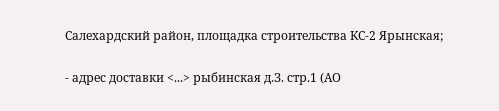Салехардский район, площадка строительства КС-2 Ярынская;

- адрес доставки <...> рыбинская д.З. стр.1 (АО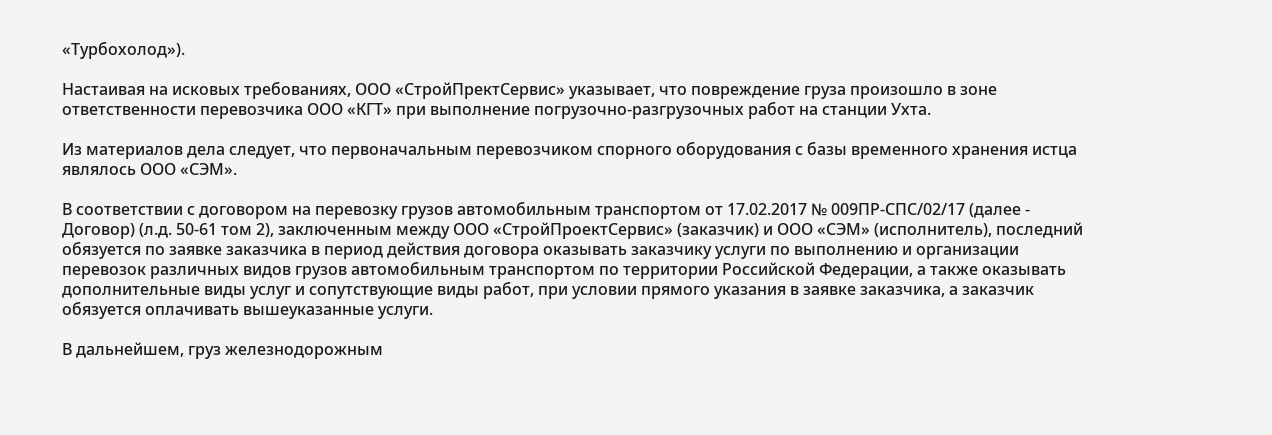«Турбохолод»).

Настаивая на исковых требованиях, ООО «СтройПректСервис» указывает, что повреждение груза произошло в зоне ответственности перевозчика ООО «КГТ» при выполнение погрузочно-разгрузочных работ на станции Ухта.

Из материалов дела следует, что первоначальным перевозчиком спорного оборудования с базы временного хранения истца являлось ООО «СЭМ».

В соответствии с договором на перевозку грузов автомобильным транспортом от 17.02.2017 № 009ПР-СПС/02/17 (далее - Договор) (л.д. 50-61 том 2), заключенным между ООО «СтройПроектСервис» (заказчик) и ООО «СЭМ» (исполнитель), последний обязуется по заявке заказчика в период действия договора оказывать заказчику услуги по выполнению и организации перевозок различных видов грузов автомобильным транспортом по территории Российской Федерации, а также оказывать дополнительные виды услуг и сопутствующие виды работ, при условии прямого указания в заявке заказчика, а заказчик обязуется оплачивать вышеуказанные услуги.

В дальнейшем, груз железнодорожным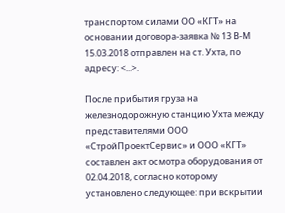транспортом силами ОО «КГТ» на основании договора-заявка № 13 В-М 15.03.2018 отправлен на ст. Ухта, по адресу: <...>.

После прибытия груза на железнодорожную станцию Ухта между представителями ООО «СтройПроектСервис» и ООО «КГТ» составлен акт осмотра оборудования от 02.04.2018, согласно которому установлено следующее: при вскрытии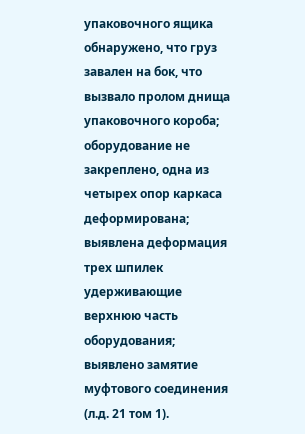упаковочного ящика обнаружено, что груз завален на бок, что вызвало пролом днища упаковочного короба; оборудование не закреплено, одна из четырех опор каркаса деформирована; выявлена деформация трех шпилек удерживающие верхнюю часть оборудования; выявлено замятие муфтового соединения (л.д. 21 том 1).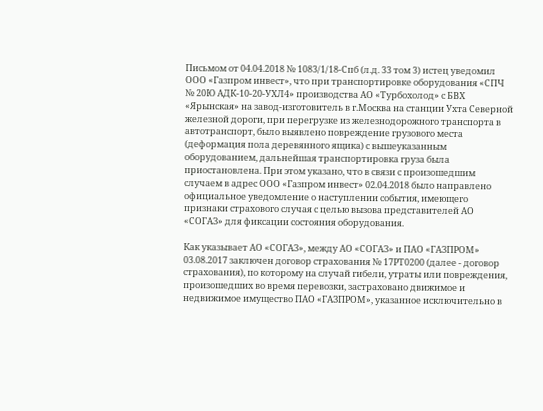Письмом от 04.04.2018 № 1083/1/18-Спб (л.д. 33 том 3) истец уведомил ООО «Газпром инвест», что при транспортировке оборудования «СПЧ № 20Ю АДК-10-20-УХЛ4» производства АО «Турбохолод» с БВХ «Ярынская» на завод-изготовитель в г.Москва на станции Ухта Северной железной дороги, при перегрузке из железнодорожного транспорта в автотранспорт, было выявлено повреждение грузового места (деформация пола деревянного ящика) с вышеуказанным оборудованием, дальнейшая транспортировка груза была приостановлена. При этом указано, что в связи с произошедшим случаем в адрес ООО «Газпром инвест» 02.04.2018 было направлено официальное уведомление о наступлении события, имеющего признаки страхового случая с целью вызова представителей АО «СОГАЗ» для фиксации состояния оборудования.

Как указывает АО «СОГАЗ», между АО «СОГАЗ» и ПАО «ГАЗПРОМ» 03.08.2017 заключен договор страхования № 17РТ0200 (далее - договор страхования), по которому на случай гибели, утраты или повреждения, произошедших во время перевозки, застраховано движимое и недвижимое имущество ПАО «ГАЗПРОМ», указанное исключительно в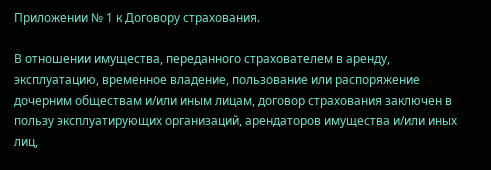Приложении № 1 к Договору страхования.

В отношении имущества, переданного страхователем в аренду, эксплуатацию, временное владение, пользование или распоряжение дочерним обществам и/или иным лицам, договор страхования заключен в пользу эксплуатирующих организаций, арендаторов имущества и/или иных лиц,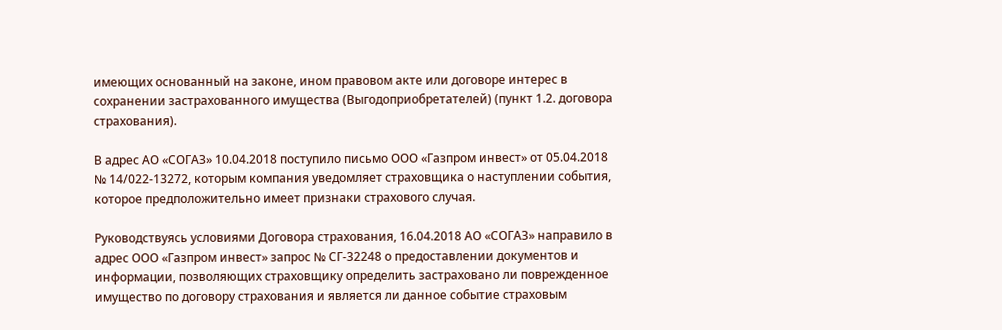имеющих основанный на законе, ином правовом акте или договоре интерес в сохранении застрахованного имущества (Выгодоприобретателей) (пункт 1.2. договора страхования).

В адрес АО «СОГАЗ» 10.04.2018 поступило письмо ООО «Газпром инвест» от 05.04.2018 № 14/022-13272, которым компания уведомляет страховщика о наступлении события, которое предположительно имеет признаки страхового случая.

Руководствуясь условиями Договора страхования, 16.04.2018 АО «СОГАЗ» направило в адрес ООО «Газпром инвест» запрос № СГ-32248 о предоставлении документов и информации, позволяющих страховщику определить застраховано ли поврежденное имущество по договору страхования и является ли данное событие страховым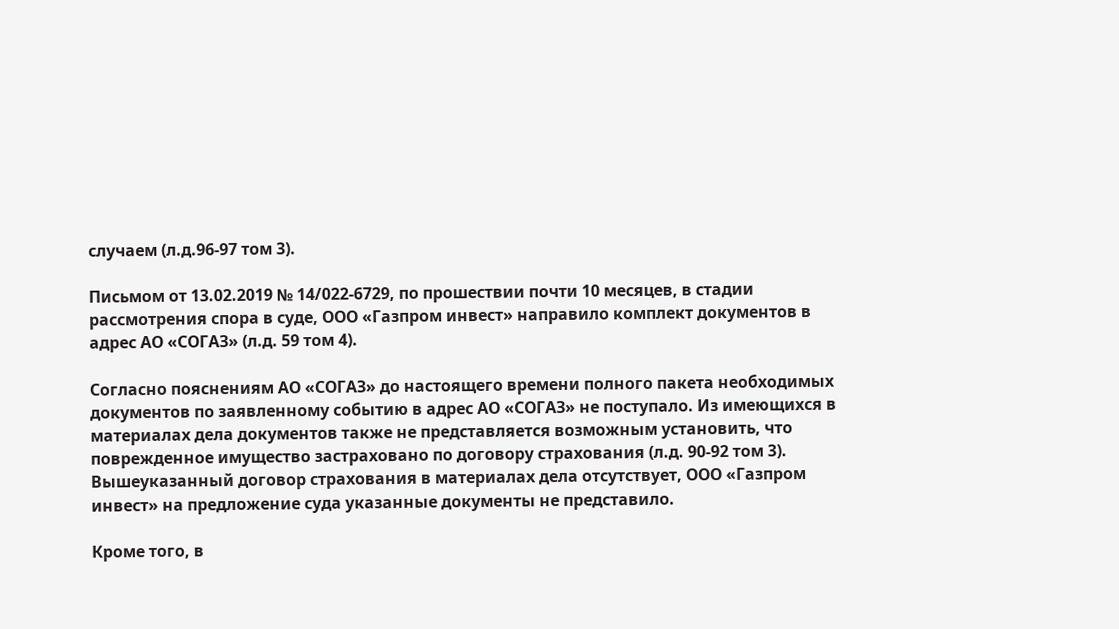случаем (л.д.96-97 том 3).

Письмом от 13.02.2019 № 14/022-6729, по прошествии почти 10 месяцев, в стадии рассмотрения спора в суде, ООО «Газпром инвест» направило комплект документов в адрес АО «СОГАЗ» (л.д. 59 том 4).

Согласно пояснениям АО «СОГАЗ» до настоящего времени полного пакета необходимых документов по заявленному событию в адрес АО «СОГАЗ» не поступало. Из имеющихся в материалах дела документов также не представляется возможным установить, что поврежденное имущество застраховано по договору страхования (л.д. 90-92 том 3). Вышеуказанный договор страхования в материалах дела отсутствует, ООО «Газпром инвест» на предложение суда указанные документы не представило.

Кроме того, в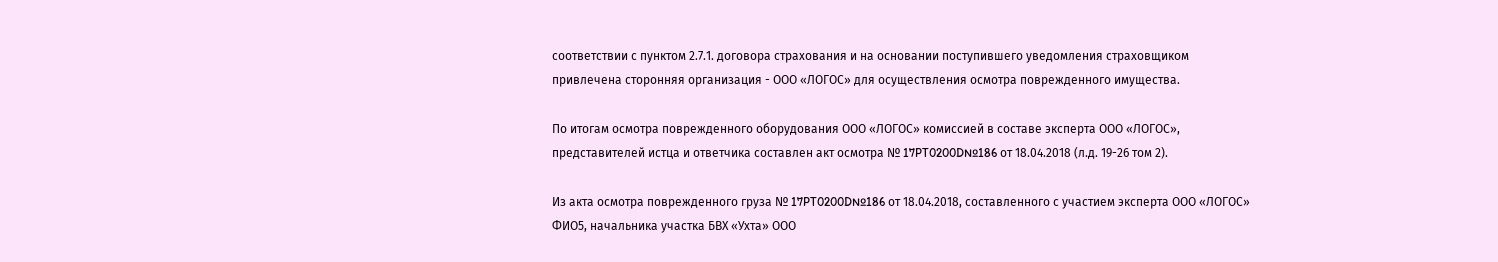соответствии с пунктом 2.7.1. договора страхования и на основании поступившего уведомления страховщиком привлечена сторонняя организация - ООО «ЛОГОС» для осуществления осмотра поврежденного имущества.

По итогам осмотра поврежденного оборудования ООО «ЛОГОС» комиссией в составе эксперта ООО «ЛОГОС», представителей истца и ответчика составлен акт осмотра № 17PT0200D№186 от 18.04.2018 (л.д. 19-26 том 2).

Из акта осмотра поврежденного груза № 17PT0200D№186 от 18.04.2018, составленного с участием эксперта ООО «ЛОГОС» ФИО5, начальника участка БВХ «Ухта» ООО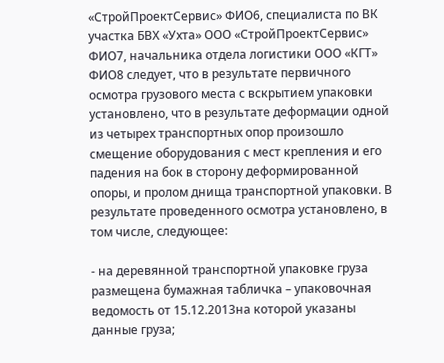«СтройПроектСервис» ФИО6, специалиста по ВК участка БВХ «Ухта» ООО «СтройПроектСервис» ФИО7, начальника отдела логистики ООО «КГТ» ФИО8 следует, что в результате первичного осмотра грузового места с вскрытием упаковки установлено, что в результате деформации одной из четырех транспортных опор произошло смещение оборудования с мест крепления и его падения на бок в сторону деформированной опоры, и пролом днища транспортной упаковки. В результате проведенного осмотра установлено, в том числе, следующее:

- на деревянной транспортной упаковке груза размещена бумажная табличка – упаковочная ведомость от 15.12.2013на которой указаны данные груза;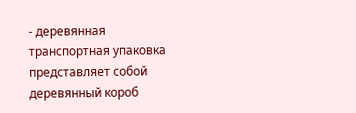- деревянная транспортная упаковка представляет собой деревянный короб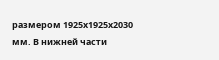размером 1925х1925х2030 мм. В нижней части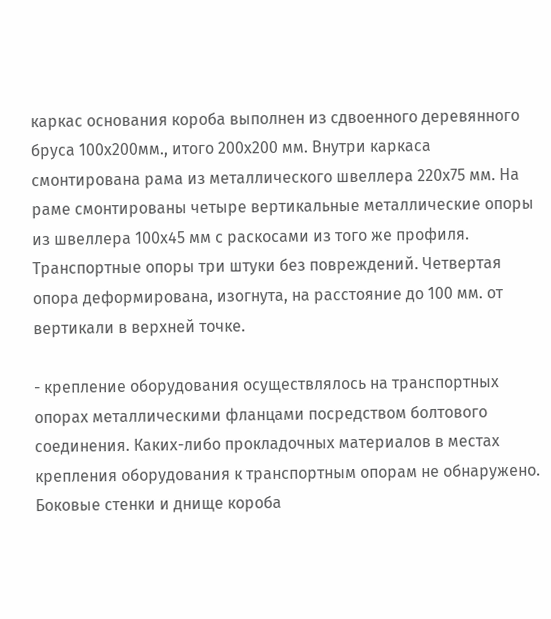каркас основания короба выполнен из сдвоенного деревянного бруса 100х200мм., итого 200х200 мм. Внутри каркаса смонтирована рама из металлического швеллера 220х75 мм. На раме смонтированы четыре вертикальные металлические опоры из швеллера 100х45 мм с раскосами из того же профиля. Транспортные опоры три штуки без повреждений. Четвертая опора деформирована, изогнута, на расстояние до 100 мм. от вертикали в верхней точке.

- крепление оборудования осуществлялось на транспортных опорах металлическими фланцами посредством болтового соединения. Каких-либо прокладочных материалов в местах крепления оборудования к транспортным опорам не обнаружено. Боковые стенки и днище короба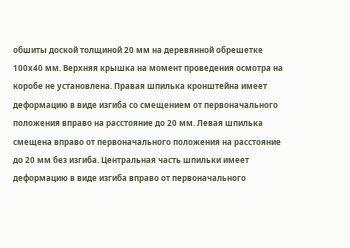обшиты доской толщиной 20 мм на деревянной обрешетке 100х40 мм. Верхняя крышка на момент проведения осмотра на коробе не установлена. Правая шпилька кронштейна имеет деформацию в виде изгиба со смещением от первоначального положения вправо на расстояние до 20 мм. Левая шпилька смещена вправо от первоначального положения на расстояние до 20 мм без изгиба. Центральная часть шпильки имеет деформацию в виде изгиба вправо от первоначального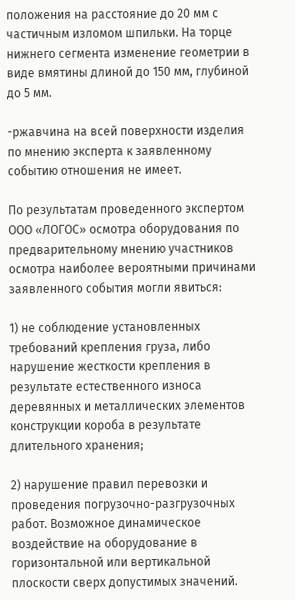положения на расстояние до 20 мм с частичным изломом шпильки. На торце нижнего сегмента изменение геометрии в виде вмятины длиной до 150 мм, глубиной до 5 мм.

-ржавчина на всей поверхности изделия по мнению эксперта к заявленному событию отношения не имеет.

По результатам проведенного экспертом ООО «ЛОГОС» осмотра оборудования по предварительному мнению участников осмотра наиболее вероятными причинами заявленного события могли явиться:

1) не соблюдение установленных требований крепления груза, либо нарушение жесткости крепления в результате естественного износа деревянных и металлических элементов конструкции короба в результате длительного хранения;

2) нарушение правил перевозки и проведения погрузочно-разгрузочных работ. Возможное динамическое воздействие на оборудование в горизонтальной или вертикальной плоскости сверх допустимых значений.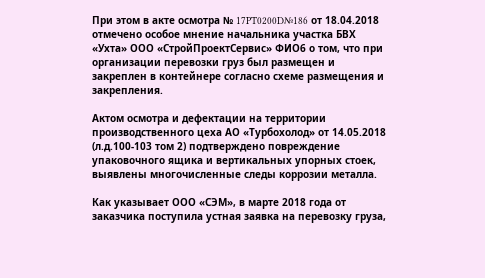При этом в акте осмотра № 17PT0200D№186 от 18.04.2018 отмечено особое мнение начальника участка БВХ «Ухта» ООО «СтройПроектСервис» ФИО6 о том, что при организации перевозки груз был размещен и закреплен в контейнере согласно схеме размещения и закрепления.

Актом осмотра и дефектации на территории производственного цеха АО «Турбохолод» от 14.05.2018 (л.д.100-103 том 2) подтверждено повреждение упаковочного ящика и вертикальных упорных стоек, выявлены многочисленные следы коррозии металла.

Как указывает ООО «СЭМ», в марте 2018 года от заказчика поступила устная заявка на перевозку груза,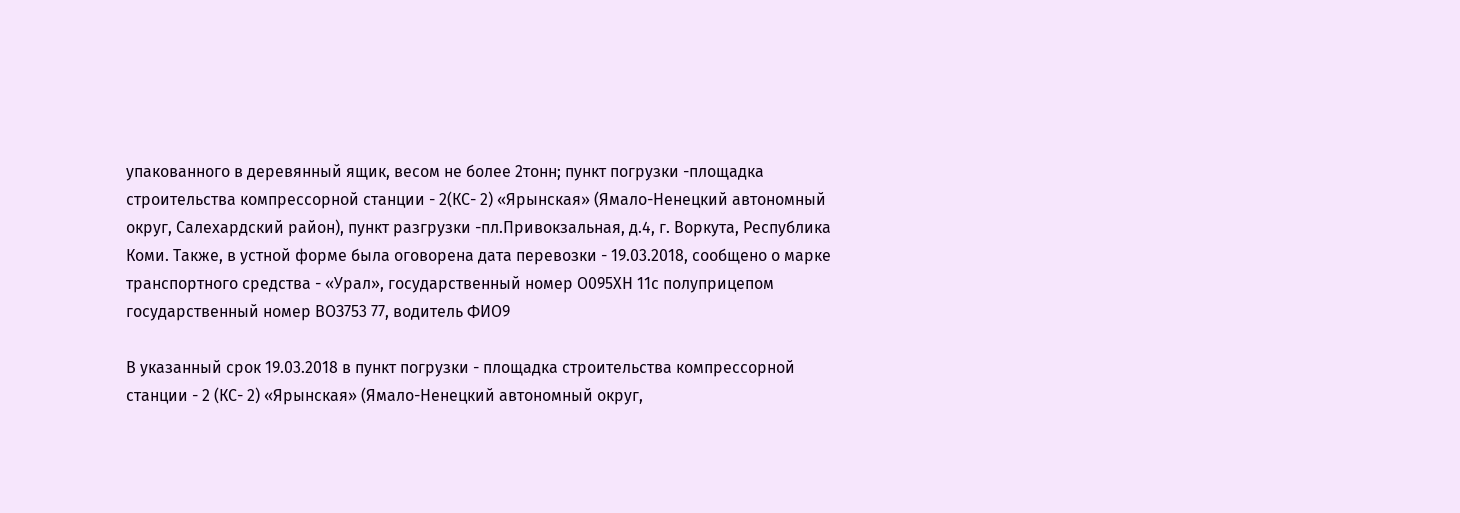упакованного в деревянный ящик, весом не более 2тонн; пункт погрузки -площадка строительства компрессорной станции - 2(КС- 2) «Ярынская» (Ямало-Ненецкий автономный округ, Салехардский район), пункт разгрузки -пл.Привокзальная, д.4, г. Воркута, Республика Коми. Также, в устной форме была оговорена дата перевозки - 19.03.2018, сообщено о марке транспортного средства - «Урал», государственный номер О095ХН 11с полуприцепом государственный номер ВОЗ753 77, водитель ФИО9

В указанный срок 19.03.2018 в пункт погрузки - площадка строительства компрессорной станции - 2 (КС- 2) «Ярынская» (Ямало-Ненецкий автономный округ,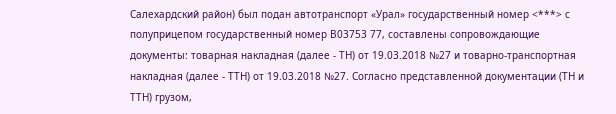Салехардский район) был подан автотранспорт «Урал» государственный номер <***> с полуприцепом государственный номер В03753 77, составлены сопровождающие документы: товарная накладная (далее - ТН) от 19.03.2018 №27 и товарно-транспортная накладная (далее - ТТН) от 19.03.2018 №27. Согласно представленной документации (ТН и ТТН) грузом,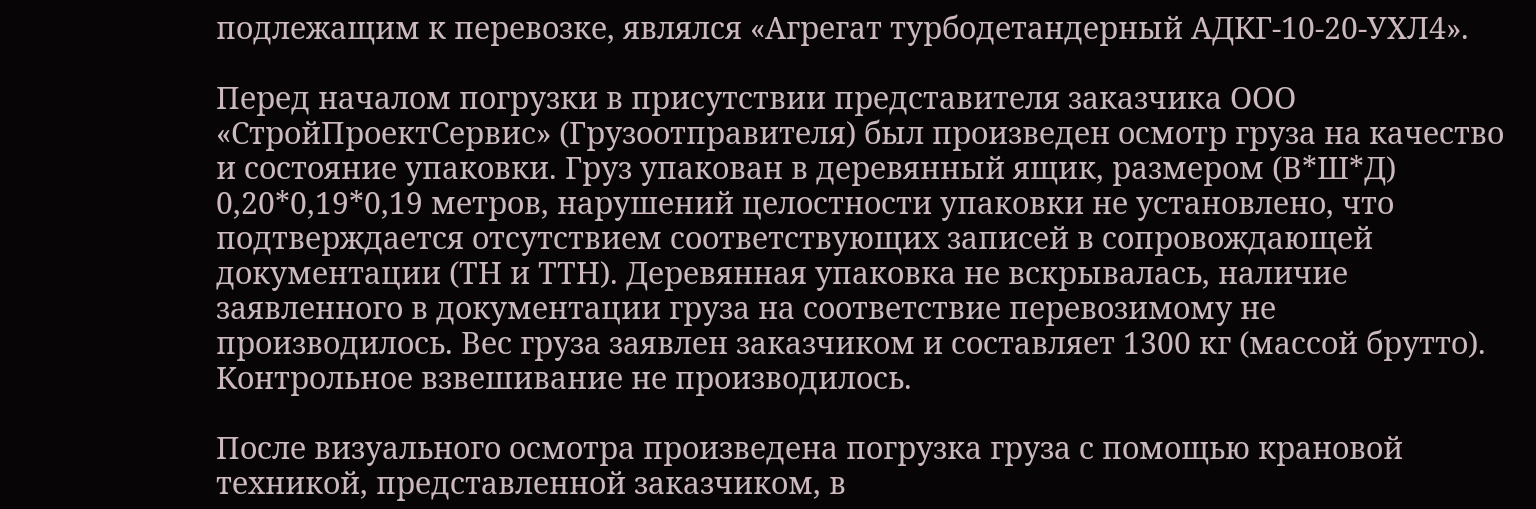подлежащим к перевозке, являлся «Агрегат турбодетандерный АДКГ-10-20-УХЛ4».

Перед началом погрузки в присутствии представителя заказчика ООО «СтройПроектСервис» (Грузоотправителя) был произведен осмотр груза на качество и состояние упаковки. Груз упакован в деревянный ящик, размером (В*Ш*Д) 0,20*0,19*0,19 метров, нарушений целостности упаковки не установлено, что подтверждается отсутствием соответствующих записей в сопровождающей документации (ТН и ТТН). Деревянная упаковка не вскрывалась, наличие заявленного в документации груза на соответствие перевозимому не производилось. Вес груза заявлен заказчиком и составляет 1300 кг (массой брутто). Контрольное взвешивание не производилось.

После визуального осмотра произведена погрузка груза с помощью крановой техникой, представленной заказчиком, в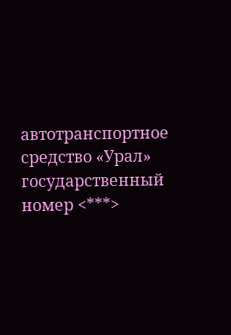автотранспортное средство «Урал» государственный номер <***>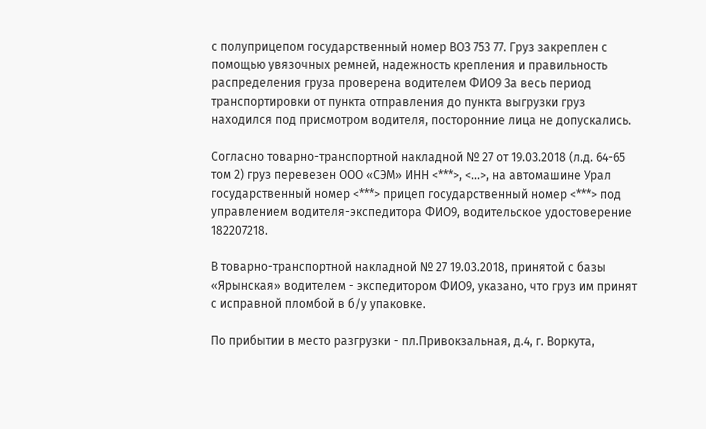с полуприцепом государственный номер ВОЗ 753 77. Груз закреплен с помощью увязочных ремней, надежность крепления и правильность распределения груза проверена водителем ФИО9 За весь период транспортировки от пункта отправления до пункта выгрузки груз находился под присмотром водителя, посторонние лица не допускались.

Согласно товарно-транспортной накладной № 27 от 19.03.2018 (л.д. 64-65 том 2) груз перевезен ООО «СЭМ» ИНН <***>, <...>, на автомашине Урал государственный номер <***> прицеп государственный номер <***> под управлением водителя-экспедитора ФИО9, водительское удостоверение 182207218.

В товарно-транспортной накладной № 27 19.03.2018, принятой с базы «Ярынская» водителем - экспедитором ФИО9, указано, что груз им принят с исправной пломбой в б/у упаковке.

По прибытии в место разгрузки - пл.Привокзальная, д.4, г. Воркута,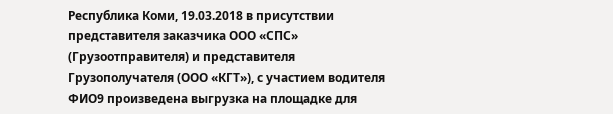Республика Коми, 19.03.2018 в присутствии представителя заказчика ООО «СПС» (Грузоотправителя) и представителя Грузополучателя (ООО «КГТ»), с участием водителя ФИО9 произведена выгрузка на площадке для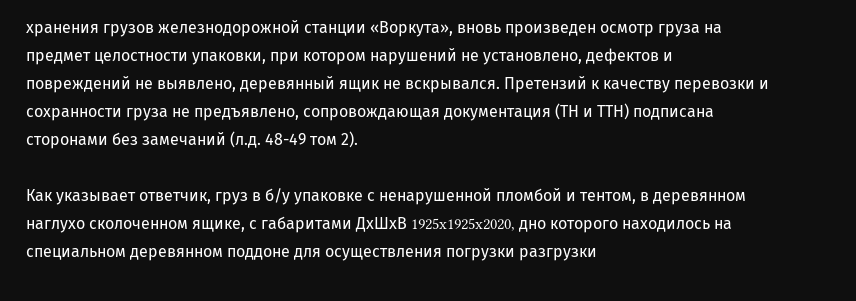хранения грузов железнодорожной станции «Воркута», вновь произведен осмотр груза на предмет целостности упаковки, при котором нарушений не установлено, дефектов и повреждений не выявлено, деревянный ящик не вскрывался. Претензий к качеству перевозки и сохранности груза не предъявлено, сопровождающая документация (ТН и ТТН) подписана сторонами без замечаний (л.д. 48-49 том 2).

Как указывает ответчик, груз в б/у упаковке с ненарушенной пломбой и тентом, в деревянном наглухо сколоченном ящике, с габаритами ДхШхВ 1925x1925x2020, дно которого находилось на специальном деревянном поддоне для осуществления погрузки разгрузки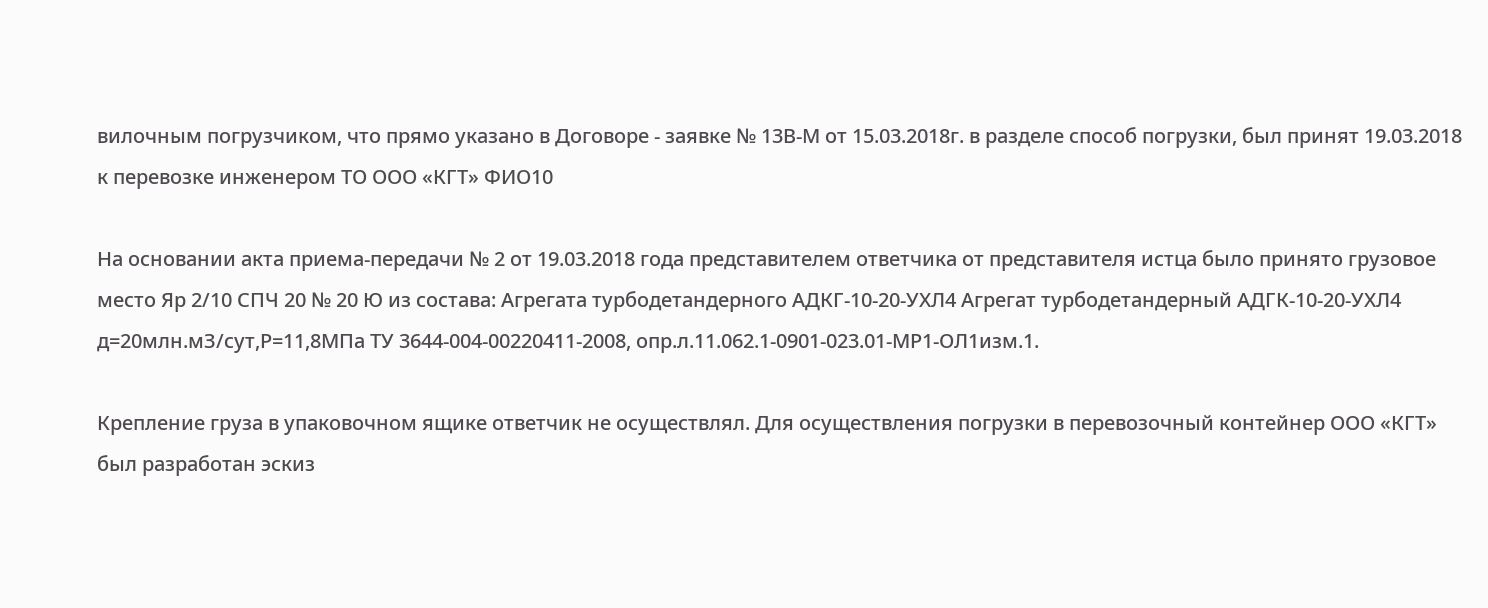вилочным погрузчиком, что прямо указано в Договоре - заявке № 13В-М от 15.03.2018г. в разделе способ погрузки, был принят 19.03.2018 к перевозке инженером ТО ООО «КГТ» ФИО10

На основании акта приема-передачи № 2 от 19.03.2018 года представителем ответчика от представителя истца было принято грузовое место Яр 2/10 СПЧ 20 № 20 Ю из состава: Агрегата турбодетандерного АДКГ-10-20-УХЛ4 Агрегат турбодетандерный АДГК-10-20-УХЛ4 д=20млн.мЗ/сут,Р=11,8МПа ТУ 3644-004-00220411-2008, опр.л.11.062.1-0901-023.01-МР1-ОЛ1изм.1.

Крепление груза в упаковочном ящике ответчик не осуществлял. Для осуществления погрузки в перевозочный контейнер ООО «КГТ» был разработан эскиз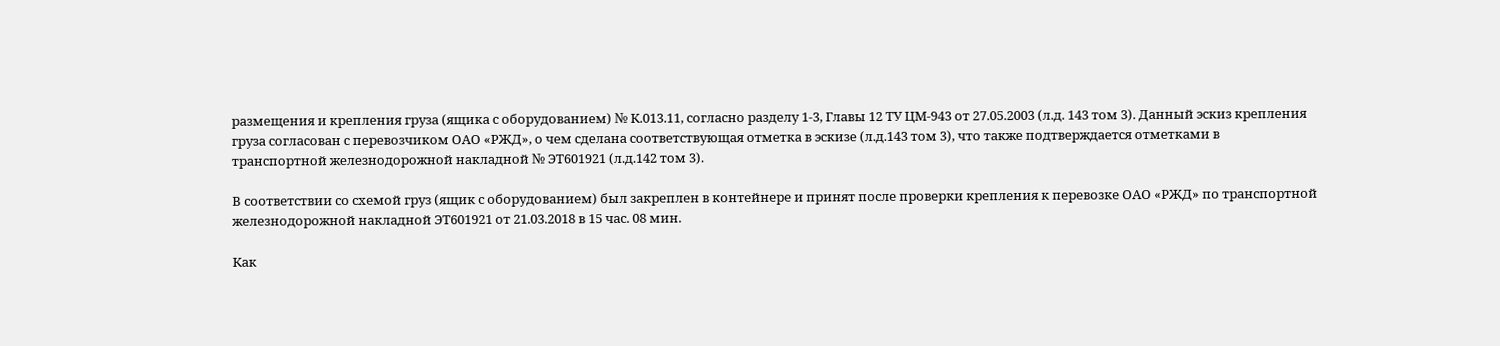размещения и крепления груза (ящика с оборудованием) № К.013.11, согласно разделу 1-3, Главы 12 ТУ ЦМ-943 от 27.05.2003 (л.д. 143 том 3). Данный эскиз крепления груза согласован с перевозчиком ОАО «РЖД», о чем сделана соответствующая отметка в эскизе (л.д.143 том 3), что также подтверждается отметками в транспортной железнодорожной накладной № ЭТ601921 (л.д.142 том 3).

В соответствии со схемой груз (ящик с оборудованием) был закреплен в контейнере и принят после проверки крепления к перевозке ОАО «РЖД» по транспортной железнодорожной накладной ЭТ601921 от 21.03.2018 в 15 час. 08 мин.

Как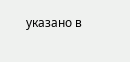указано в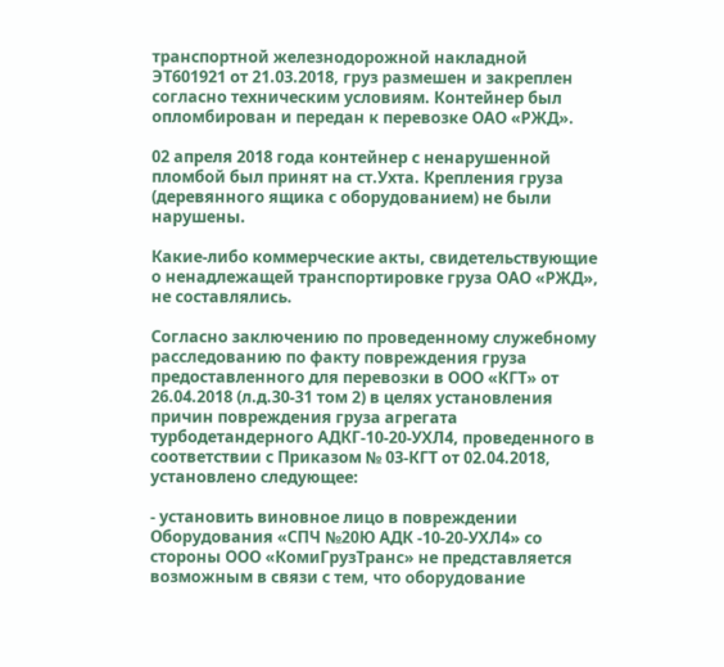транспортной железнодорожной накладной ЭТ601921 от 21.03.2018, груз размешен и закреплен согласно техническим условиям. Контейнер был опломбирован и передан к перевозке ОАО «РЖД».

02 апреля 2018 года контейнер с ненарушенной пломбой был принят на ст.Ухта. Крепления груза (деревянного ящика с оборудованием) не были нарушены.

Какие-либо коммерческие акты, свидетельствующие о ненадлежащей транспортировке груза ОАО «РЖД», не составлялись.

Согласно заключению по проведенному служебному расследованию по факту повреждения груза предоставленного для перевозки в ООО «КГТ» от 26.04.2018 (л.д.30-31 том 2) в целях установления причин повреждения груза агрегата турбодетандерного АДКГ-10-20-УХЛ4, проведенного в соответствии с Приказом № 03-КГТ от 02.04.2018, установлено следующее:

- установить виновное лицо в повреждении Оборудования «СПЧ №20Ю АДК -10-20-УХЛ4» со стороны ООО «КомиГрузТранс» не представляется возможным в связи с тем, что оборудование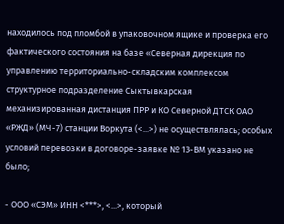находилось под пломбой в упаковочном ящике и проверка его фактического состояния на базе «Северная дирекция по управлению территориально-складским комплексом структурное подразделение Сыктывкарская механизированная дистанция ПРР и КО Северной ДТСК ОАО «РЖД» (МЧ-7) станции Воркута (<...>) не осуществлялась; особых условий перевозки в договоре-заявке № 13-ВМ указано не было;

- ООО «СЭМ» ИНН <***>, <...>, который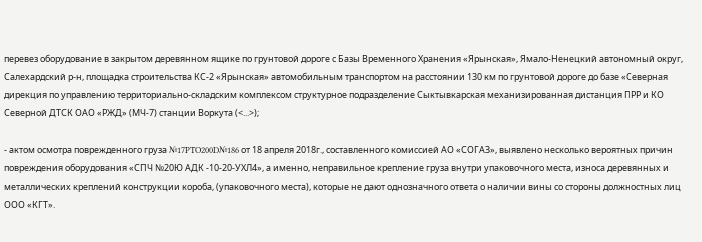перевез оборудование в закрытом деревянном ящике по грунтовой дороге с Базы Временного Хранения «Ярынская», Ямало-Ненецкий автономный округ, Салехардский р-н, площадка строительства КС-2 «Ярынская» автомобильным транспортом на расстоянии 130 км по грунтовой дороге до базе «Северная дирекция по управлению территориально-складским комплексом структурное подразделение Сыктывкарская механизированная дистанция ПРР и КО Северной ДТСК ОАО «РЖД» (МЧ-7) станции Воркута (<...>);

- актом осмотра поврежденного груза №17PTO200D№186 от 18 апреля 2018г., составленного комиссией АО «СОГАЗ», выявлено несколько вероятных причин повреждения оборудования «СПЧ №20Ю АДК -10-20-УХЛ4», а именно, неправильное крепление груза внутри упаковочного места, износа деревянных и металлических креплений конструкции короба, (упаковочного места), которые не дают однозначного ответа о наличии вины со стороны должностных лиц ООО «КГТ».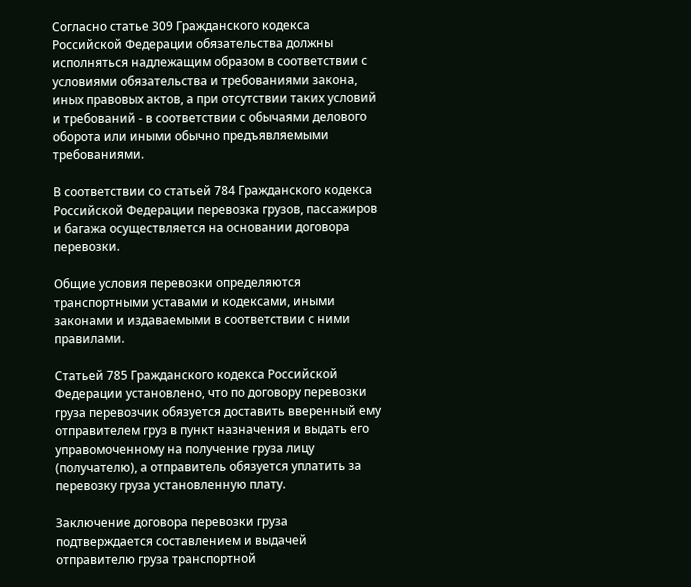Согласно статье 309 Гражданского кодекса Российской Федерации обязательства должны исполняться надлежащим образом в соответствии с условиями обязательства и требованиями закона, иных правовых актов, а при отсутствии таких условий и требований - в соответствии с обычаями делового оборота или иными обычно предъявляемыми требованиями.

В соответствии со статьей 784 Гражданского кодекса Российской Федерации перевозка грузов, пассажиров и багажа осуществляется на основании договора перевозки.

Общие условия перевозки определяются транспортными уставами и кодексами, иными законами и издаваемыми в соответствии с ними правилами.

Статьей 785 Гражданского кодекса Российской Федерации установлено, что по договору перевозки груза перевозчик обязуется доставить вверенный ему отправителем груз в пункт назначения и выдать его управомоченному на получение груза лицу (получателю), а отправитель обязуется уплатить за перевозку груза установленную плату.

Заключение договора перевозки груза подтверждается составлением и выдачей отправителю груза транспортной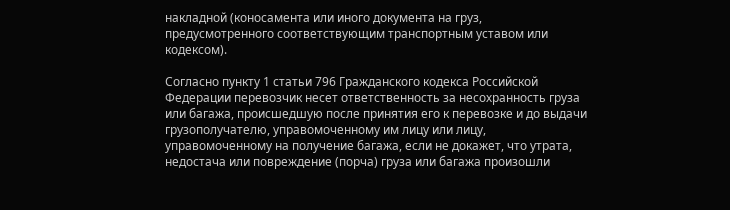накладной (коносамента или иного документа на груз, предусмотренного соответствующим транспортным уставом или кодексом).

Согласно пункту 1 статьи 796 Гражданского кодекса Российской Федерации перевозчик несет ответственность за несохранность груза или багажа, происшедшую после принятия его к перевозке и до выдачи грузополучателю, управомоченному им лицу или лицу, управомоченному на получение багажа, если не докажет, что утрата, недостача или повреждение (порча) груза или багажа произошли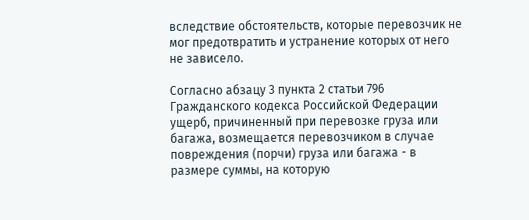вследствие обстоятельств, которые перевозчик не мог предотвратить и устранение которых от него не зависело.

Согласно абзацу 3 пункта 2 статьи 796 Гражданского кодекса Российской Федерации ущерб, причиненный при перевозке груза или багажа, возмещается перевозчиком в случае повреждения (порчи) груза или багажа - в размере суммы, на которую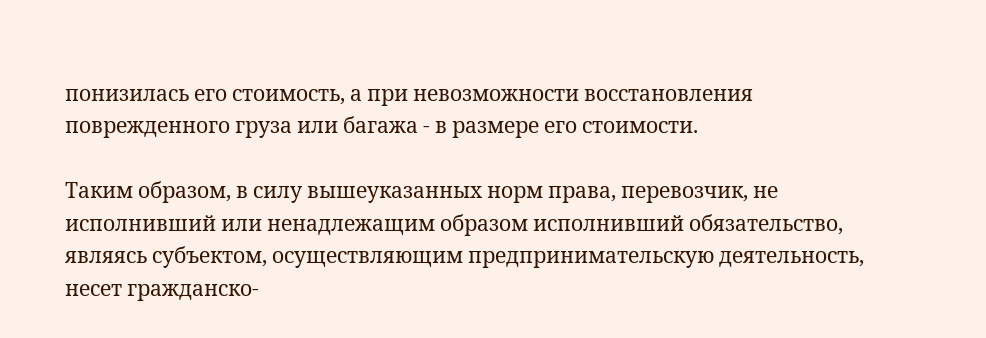понизилась его стоимость, а при невозможности восстановления поврежденного груза или багажа - в размере его стоимости.

Таким образом, в силу вышеуказанных норм права, перевозчик, не исполнивший или ненадлежащим образом исполнивший обязательство, являясь субъектом, осуществляющим предпринимательскую деятельность, несет гражданско-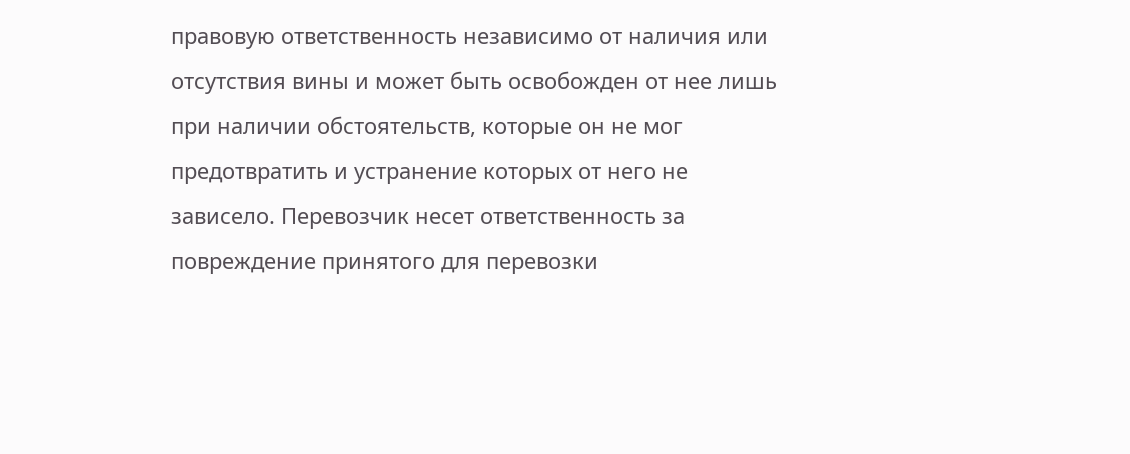правовую ответственность независимо от наличия или отсутствия вины и может быть освобожден от нее лишь при наличии обстоятельств, которые он не мог предотвратить и устранение которых от него не зависело. Перевозчик несет ответственность за повреждение принятого для перевозки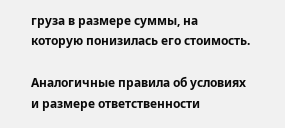груза в размере суммы, на которую понизилась его стоимость.

Аналогичные правила об условиях и размере ответственности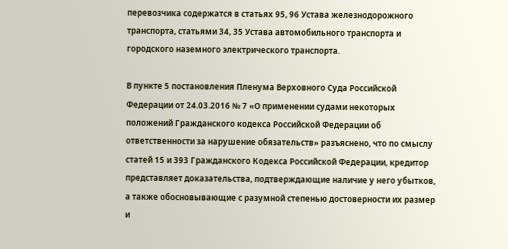перевозчика содержатся в статьях 95, 96 Устава железнодорожного транспорта, статьями 34, 35 Устава автомобильного транспорта и городского наземного электрического транспорта.

В пункте 5 постановления Пленума Верховного Суда Российской Федерации от 24.03.2016 № 7 «О применении судами некоторых положений Гражданского кодекса Российской Федерации об ответственности за нарушение обязательств» разъяснено, что по смыслу статей 15 и 393 Гражданского Кодекса Российской Федерации, кредитор представляет доказательства, подтверждающие наличие у него убытков, а также обосновывающие с разумной степенью достоверности их размер и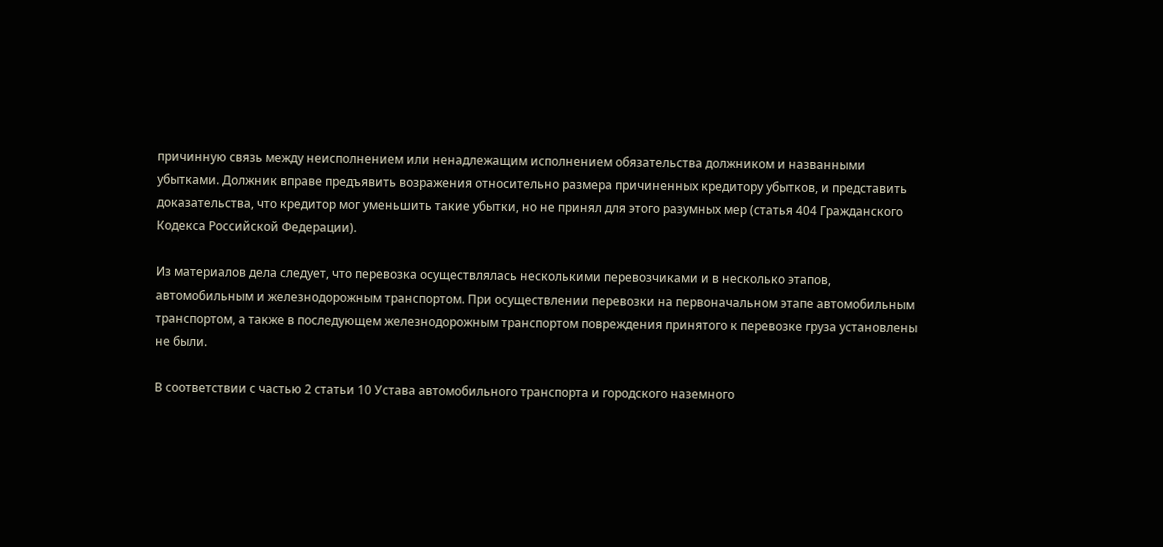причинную связь между неисполнением или ненадлежащим исполнением обязательства должником и названными убытками. Должник вправе предъявить возражения относительно размера причиненных кредитору убытков, и представить доказательства, что кредитор мог уменьшить такие убытки, но не принял для этого разумных мер (статья 404 Гражданского Кодекса Российской Федерации).

Из материалов дела следует, что перевозка осуществлялась несколькими перевозчиками и в несколько этапов, автомобильным и железнодорожным транспортом. При осуществлении перевозки на первоначальном этапе автомобильным транспортом, а также в последующем железнодорожным транспортом повреждения принятого к перевозке груза установлены не были.

В соответствии с частью 2 статьи 10 Устава автомобильного транспорта и городского наземного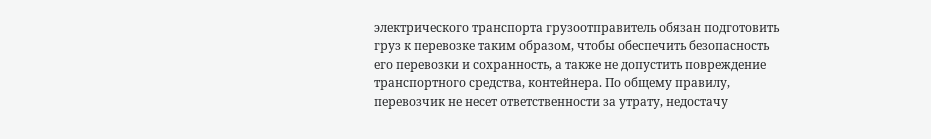электрического транспорта грузоотправитель обязан подготовить груз к перевозке таким образом, чтобы обеспечить безопасность его перевозки и сохранность, а также не допустить повреждение транспортного средства, контейнера. По общему правилу, перевозчик не несет ответственности за утрату, недостачу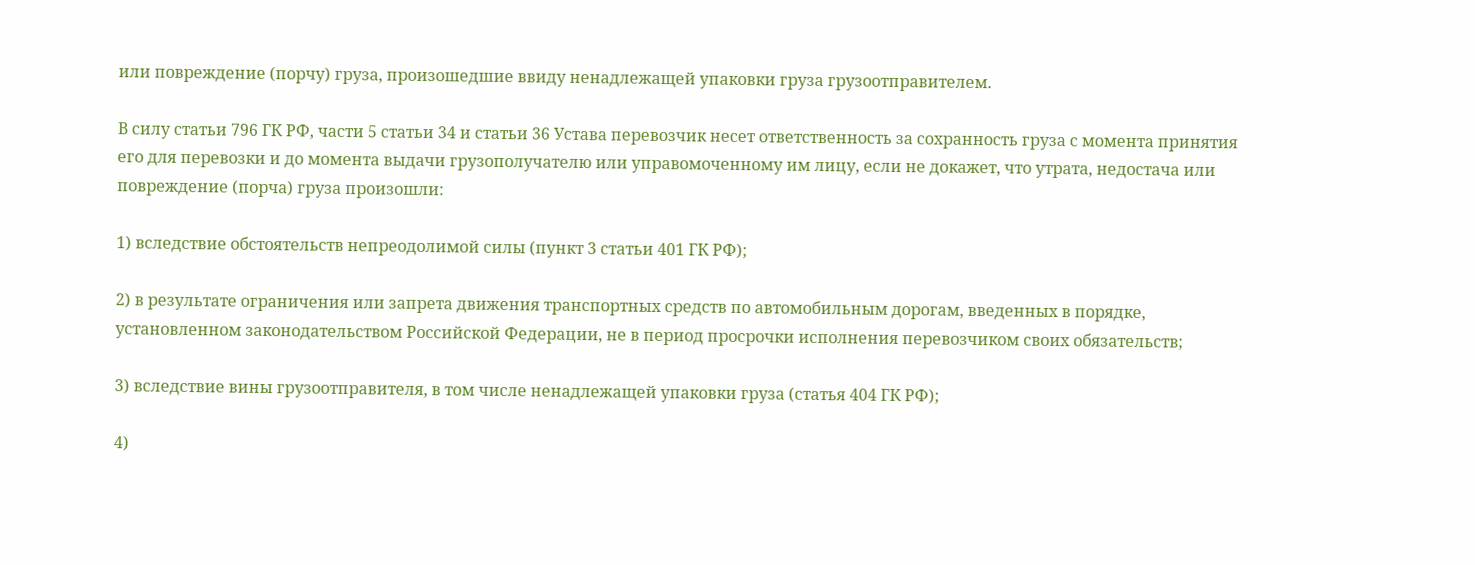или повреждение (порчу) груза, произошедшие ввиду ненадлежащей упаковки груза грузоотправителем.

В силу статьи 796 ГК РФ, части 5 статьи 34 и статьи 36 Устава перевозчик несет ответственность за сохранность груза с момента принятия его для перевозки и до момента выдачи грузополучателю или управомоченному им лицу, если не докажет, что утрата, недостача или повреждение (порча) груза произошли:

1) вследствие обстоятельств непреодолимой силы (пункт 3 статьи 401 ГК РФ);

2) в результате ограничения или запрета движения транспортных средств по автомобильным дорогам, введенных в порядке, установленном законодательством Российской Федерации, не в период просрочки исполнения перевозчиком своих обязательств;

3) вследствие вины грузоотправителя, в том числе ненадлежащей упаковки груза (статья 404 ГК РФ);

4)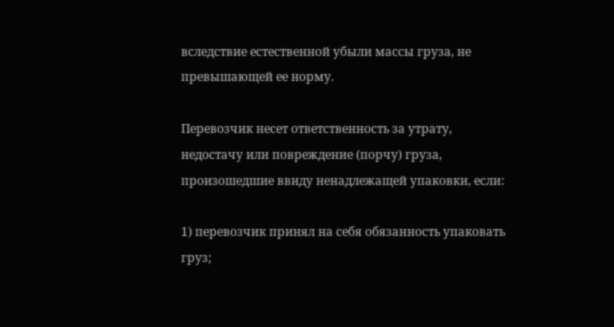вследствие естественной убыли массы груза, не превышающей ее норму.

Перевозчик несет ответственность за утрату, недостачу или повреждение (порчу) груза, произошедшие ввиду ненадлежащей упаковки, если:

1) перевозчик принял на себя обязанность упаковать груз;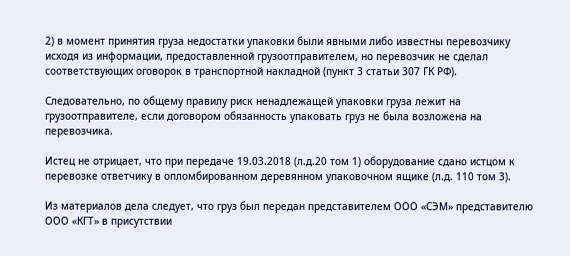2) в момент принятия груза недостатки упаковки были явными либо известны перевозчику исходя из информации, предоставленной грузоотправителем, но перевозчик не сделал соответствующих оговорок в транспортной накладной (пункт 3 статьи 307 ГК РФ).

Следовательно, по общему правилу риск ненадлежащей упаковки груза лежит на грузоотправителе, если договором обязанность упаковать груз не была возложена на перевозчика.

Истец не отрицает, что при передаче 19.03.2018 (л.д.20 том 1) оборудование сдано истцом к перевозке ответчику в опломбированном деревянном упаковочном ящике (л.д. 110 том 3).

Из материалов дела следует, что груз был передан представителем ООО «СЭМ» представителю ООО «КГТ» в присутствии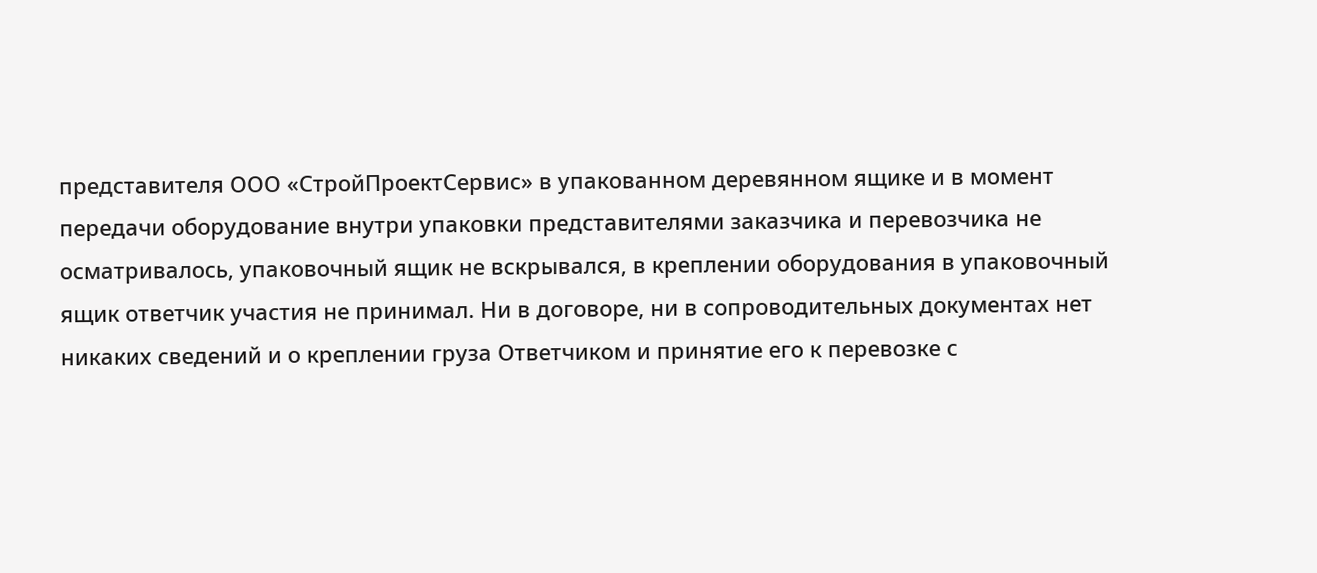представителя ООО «СтройПроектСервис» в упакованном деревянном ящике и в момент передачи оборудование внутри упаковки представителями заказчика и перевозчика не осматривалось, упаковочный ящик не вскрывался, в креплении оборудования в упаковочный ящик ответчик участия не принимал. Ни в договоре, ни в сопроводительных документах нет никаких сведений и о креплении груза Ответчиком и принятие его к перевозке с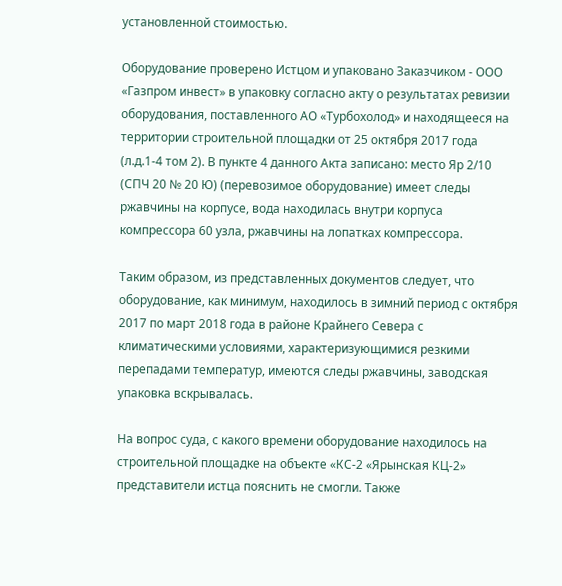установленной стоимостью.

Оборудование проверено Истцом и упаковано Заказчиком - ООО «Газпром инвест» в упаковку согласно акту о результатах ревизии оборудования, поставленного АО «Турбохолод» и находящееся на территории строительной площадки от 25 октября 2017 года (л.д.1-4 том 2). В пункте 4 данного Акта записано: место Яр 2/10 (СПЧ 20 № 20 Ю) (перевозимое оборудование) имеет следы ржавчины на корпусе, вода находилась внутри корпуса компрессора 60 узла, ржавчины на лопатках компрессора.

Таким образом, из представленных документов следует, что оборудование, как минимум, находилось в зимний период с октября 2017 по март 2018 года в районе Крайнего Севера с климатическими условиями, характеризующимися резкими перепадами температур, имеются следы ржавчины, заводская упаковка вскрывалась.

На вопрос суда, с какого времени оборудование находилось на строительной площадке на объекте «КС-2 «Ярынская КЦ-2» представители истца пояснить не смогли. Также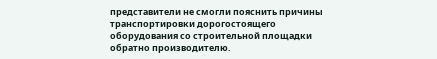представители не смогли пояснить причины транспортировки дорогостоящего оборудования со строительной площадки обратно производителю.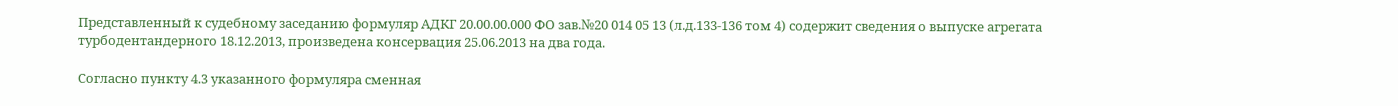Представленный к судебному заседанию формуляр АДКГ 20.00.00.000 ФО зав.№20 014 05 13 (л.д.133-136 том 4) содержит сведения о выпуске агрегата турбодентандерного 18.12.2013, произведена консервация 25.06.2013 на два года.

Согласно пункту 4.3 указанного формуляра сменная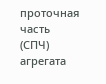проточная часть (СПЧ) агрегата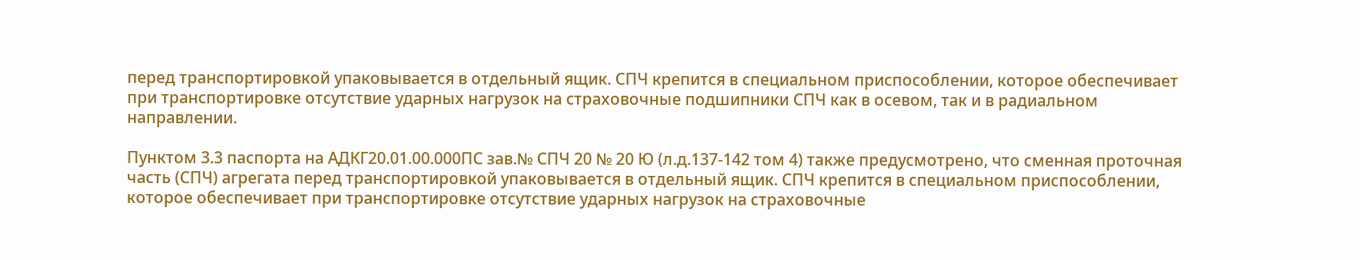перед транспортировкой упаковывается в отдельный ящик. СПЧ крепится в специальном приспособлении, которое обеспечивает при транспортировке отсутствие ударных нагрузок на страховочные подшипники СПЧ как в осевом, так и в радиальном направлении.

Пунктом 3.3 паспорта на АДКГ20.01.00.000ПС зав.№ СПЧ 20 № 20 Ю (л.д.137-142 том 4) также предусмотрено, что сменная проточная часть (СПЧ) агрегата перед транспортировкой упаковывается в отдельный ящик. СПЧ крепится в специальном приспособлении, которое обеспечивает при транспортировке отсутствие ударных нагрузок на страховочные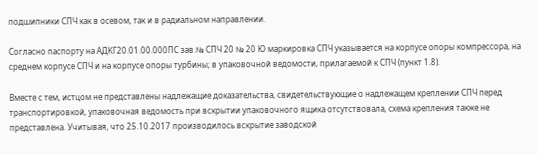подшипники СПЧ как в осевом, так и в радиальном направлении.

Согласно паспорту на АДКГ20.01.00.000ПС зав.№ СПЧ 20 № 20 Ю маркировка СПЧ указывается на корпусе опоры компрессора, на среднем корпусе СПЧ и на корпусе опоры турбины; в упаковочной ведомости, прилагаемой к СПЧ (пункт 1.8).

Вместе с тем, истцом не представлены надлежащие доказательства, свидетельствующие о надлежащем креплении СПЧ перед транспортировкой, упаковочная ведомость при вскрытии упаковочного ящика отсутствовала, схема крепления также не представлена. Учитывая, что 25.10.2017 производилось вскрытие заводской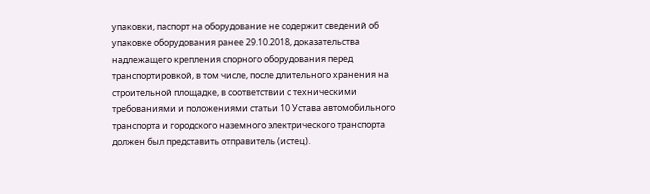упаковки, паспорт на оборудование не содержит сведений об упаковке оборудования ранее 29.10.2018, доказательства надлежащего крепления спорного оборудования перед транспортировкой, в том числе, после длительного хранения на строительной площадке, в соответствии с техническими требованиями и положениями статьи 10 Устава автомобильного транспорта и городского наземного электрического транспорта должен был представить отправитель (истец).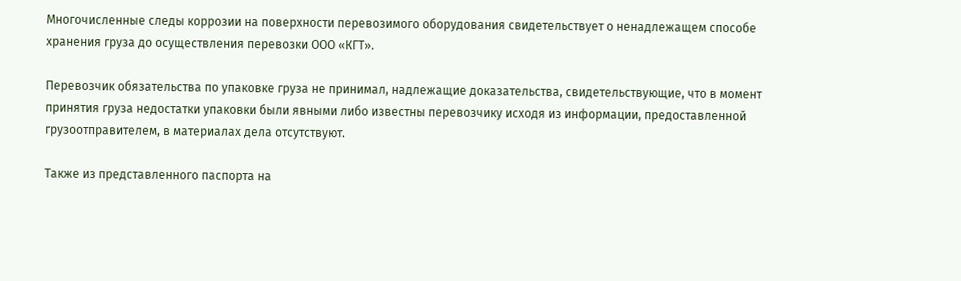Многочисленные следы коррозии на поверхности перевозимого оборудования свидетельствует о ненадлежащем способе хранения груза до осуществления перевозки ООО «КГТ».

Перевозчик обязательства по упаковке груза не принимал, надлежащие доказательства, свидетельствующие, что в момент принятия груза недостатки упаковки были явными либо известны перевозчику исходя из информации, предоставленной грузоотправителем, в материалах дела отсутствуют.

Также из представленного паспорта на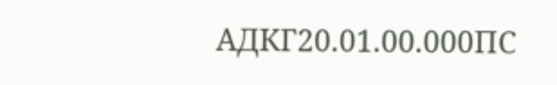АДКГ20.01.00.000ПС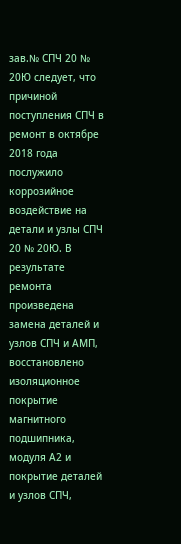зав.№ СПЧ 20 № 20Ю следует, что причиной поступления СПЧ в ремонт в октябре 2018 года послужило коррозийное воздействие на детали и узлы СПЧ 20 № 20Ю. В результате ремонта произведена замена деталей и узлов СПЧ и АМП, восстановлено изоляционное покрытие магнитного подшипника, модуля А2 и покрытие деталей и узлов СПЧ,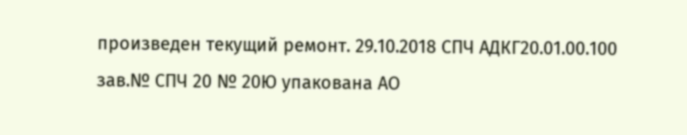произведен текущий ремонт. 29.10.2018 СПЧ АДКГ20.01.00.100 зав.№ СПЧ 20 № 20Ю упакована АО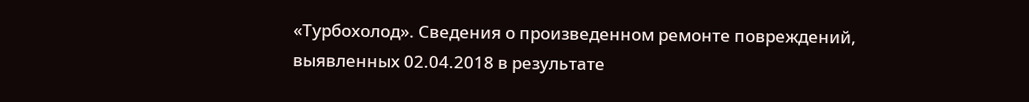«Турбохолод». Сведения о произведенном ремонте повреждений, выявленных 02.04.2018 в результате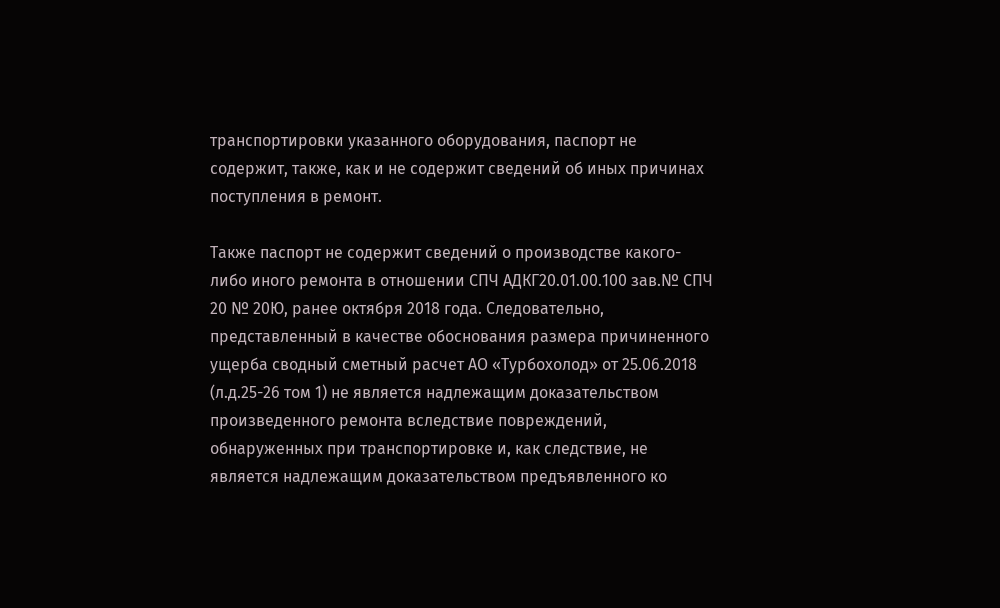транспортировки указанного оборудования, паспорт не содержит, также, как и не содержит сведений об иных причинах поступления в ремонт.

Также паспорт не содержит сведений о производстве какого-либо иного ремонта в отношении СПЧ АДКГ20.01.00.100 зав.№ СПЧ 20 № 20Ю, ранее октября 2018 года. Следовательно, представленный в качестве обоснования размера причиненного ущерба сводный сметный расчет АО «Турбохолод» от 25.06.2018 (л.д.25-26 том 1) не является надлежащим доказательством произведенного ремонта вследствие повреждений, обнаруженных при транспортировке и, как следствие, не является надлежащим доказательством предъявленного ко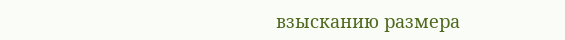взысканию размера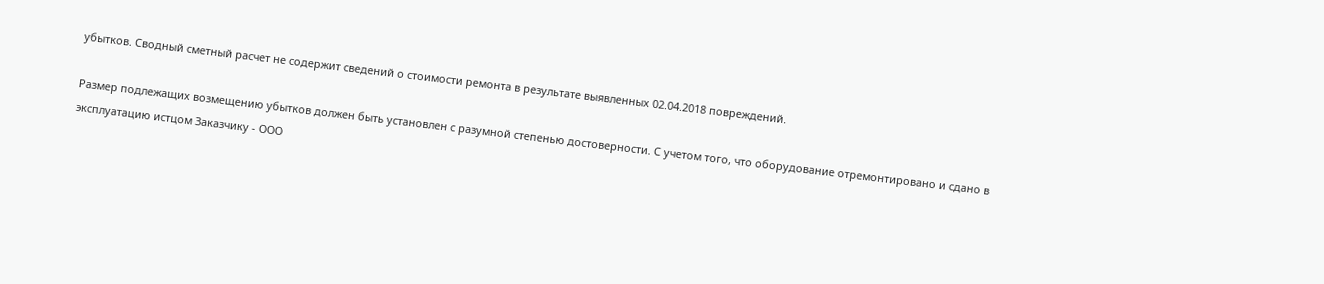убытков. Сводный сметный расчет не содержит сведений о стоимости ремонта в результате выявленных 02.04.2018 повреждений.

Размер подлежащих возмещению убытков должен быть установлен с разумной степенью достоверности. С учетом того, что оборудование отремонтировано и сдано в эксплуатацию истцом Заказчику - ООО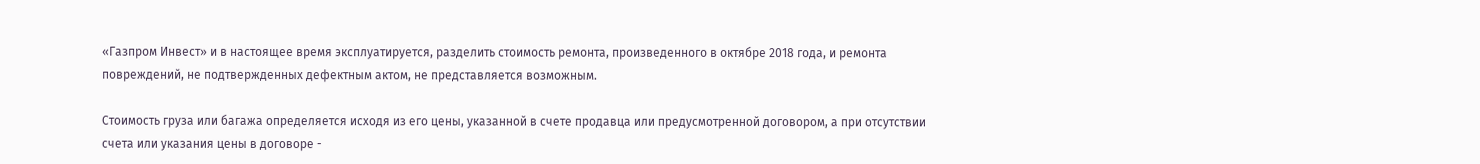«Газпром Инвест» и в настоящее время эксплуатируется, разделить стоимость ремонта, произведенного в октябре 2018 года, и ремонта повреждений, не подтвержденных дефектным актом, не представляется возможным.

Стоимость груза или багажа определяется исходя из его цены, указанной в счете продавца или предусмотренной договором, а при отсутствии счета или указания цены в договоре -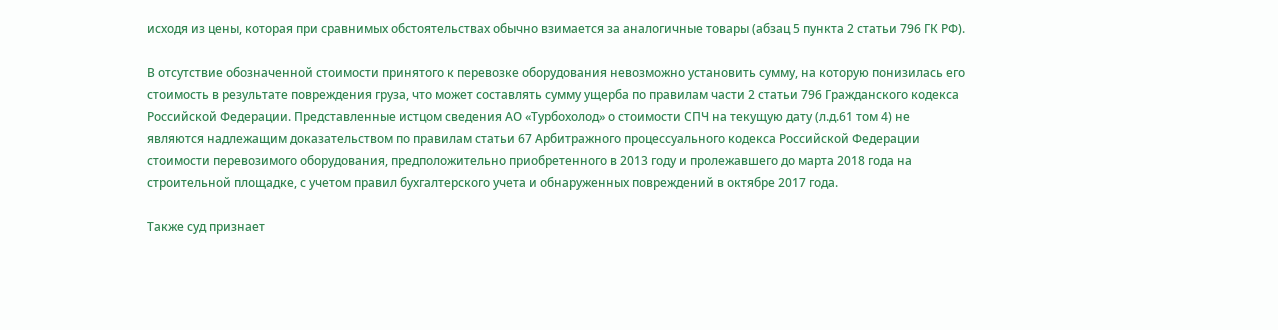исходя из цены, которая при сравнимых обстоятельствах обычно взимается за аналогичные товары (абзац 5 пункта 2 статьи 796 ГК РФ).

В отсутствие обозначенной стоимости принятого к перевозке оборудования невозможно установить сумму, на которую понизилась его стоимость в результате повреждения груза, что может составлять сумму ущерба по правилам части 2 статьи 796 Гражданского кодекса Российской Федерации. Представленные истцом сведения АО «Турбохолод» о стоимости СПЧ на текущую дату (л.д.61 том 4) не являются надлежащим доказательством по правилам статьи 67 Арбитражного процессуального кодекса Российской Федерации стоимости перевозимого оборудования, предположительно приобретенного в 2013 году и пролежавшего до марта 2018 года на строительной площадке, с учетом правил бухгалтерского учета и обнаруженных повреждений в октябре 2017 года.

Также суд признает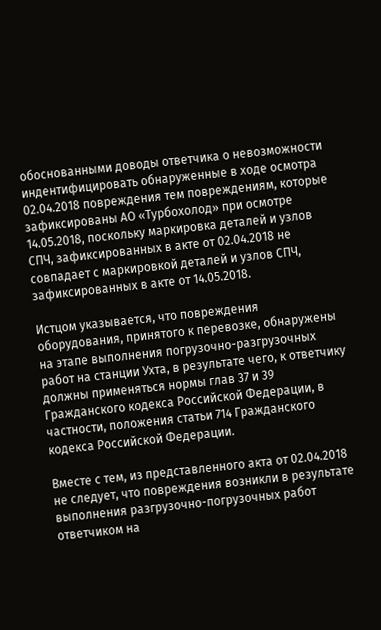обоснованными доводы ответчика о невозможности индентифицировать обнаруженные в ходе осмотра 02.04.2018 повреждения тем повреждениям, которые зафиксированы АО «Турбохолод» при осмотре 14.05.2018, поскольку маркировка деталей и узлов СПЧ, зафиксированных в акте от 02.04.2018 не совпадает с маркировкой деталей и узлов СПЧ, зафиксированных в акте от 14.05.2018.

Истцом указывается, что повреждения оборудования, принятого к перевозке, обнаружены на этапе выполнения погрузочно-разгрузочных работ на станции Ухта, в результате чего, к ответчику должны применяться нормы глав 37 и 39 Гражданского кодекса Российской Федерации, в частности, положения статьи 714 Гражданского кодекса Российской Федерации.

Вместе с тем, из представленного акта от 02.04.2018 не следует, что повреждения возникли в результате выполнения разгрузочно-погрузочных работ ответчиком на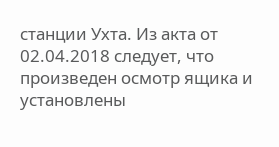станции Ухта. Из акта от 02.04.2018 следует, что произведен осмотр ящика и установлены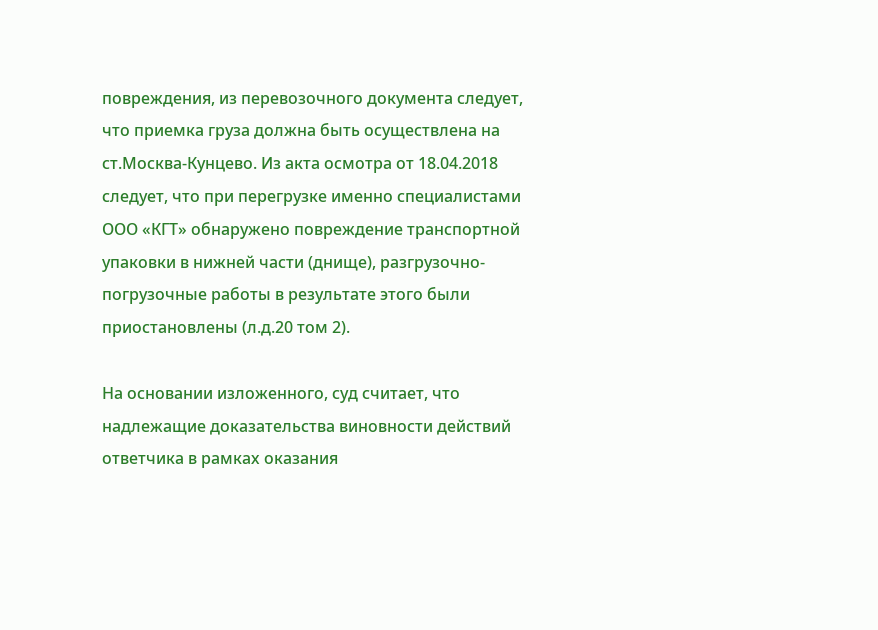повреждения, из перевозочного документа следует, что приемка груза должна быть осуществлена на ст.Москва-Кунцево. Из акта осмотра от 18.04.2018 следует, что при перегрузке именно специалистами ООО «КГТ» обнаружено повреждение транспортной упаковки в нижней части (днище), разгрузочно-погрузочные работы в результате этого были приостановлены (л.д.20 том 2).

На основании изложенного, суд считает, что надлежащие доказательства виновности действий ответчика в рамках оказания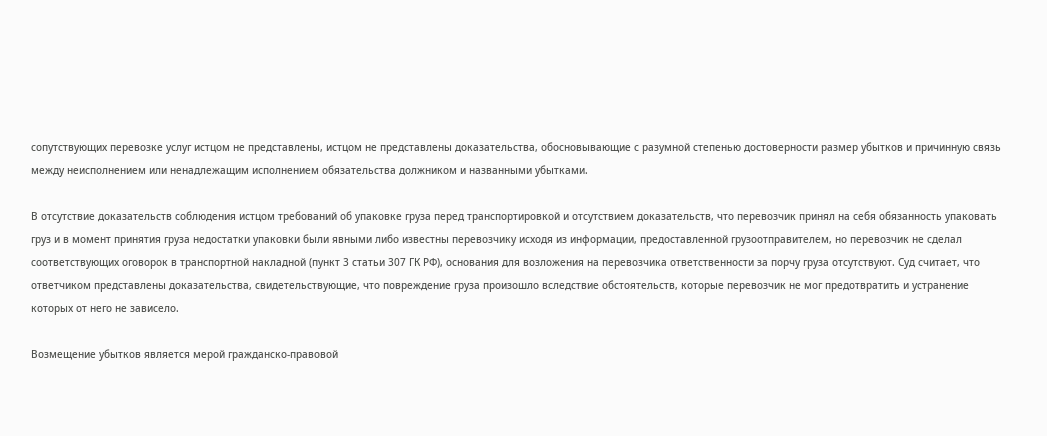сопутствующих перевозке услуг истцом не представлены, истцом не представлены доказательства, обосновывающие с разумной степенью достоверности размер убытков и причинную связь между неисполнением или ненадлежащим исполнением обязательства должником и названными убытками.

В отсутствие доказательств соблюдения истцом требований об упаковке груза перед транспортировкой и отсутствием доказательств, что перевозчик принял на себя обязанность упаковать груз и в момент принятия груза недостатки упаковки были явными либо известны перевозчику исходя из информации, предоставленной грузоотправителем, но перевозчик не сделал соответствующих оговорок в транспортной накладной (пункт 3 статьи 307 ГК РФ), основания для возложения на перевозчика ответственности за порчу груза отсутствуют. Суд считает, что ответчиком представлены доказательства, свидетельствующие, что повреждение груза произошло вследствие обстоятельств, которые перевозчик не мог предотвратить и устранение которых от него не зависело.

Возмещение убытков является мерой гражданско-правовой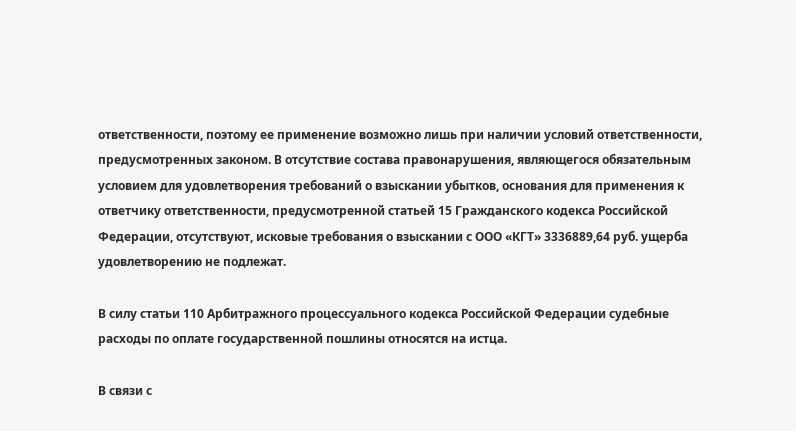ответственности, поэтому ее применение возможно лишь при наличии условий ответственности, предусмотренных законом. В отсутствие состава правонарушения, являющегося обязательным условием для удовлетворения требований о взыскании убытков, основания для применения к ответчику ответственности, предусмотренной статьей 15 Гражданского кодекса Российской Федерации, отсутствуют, исковые требования о взыскании с ООО «КГТ» 3336889,64 руб. ущерба удовлетворению не подлежат.

В силу статьи 110 Арбитражного процессуального кодекса Российской Федерации судебные расходы по оплате государственной пошлины относятся на истца.

В связи с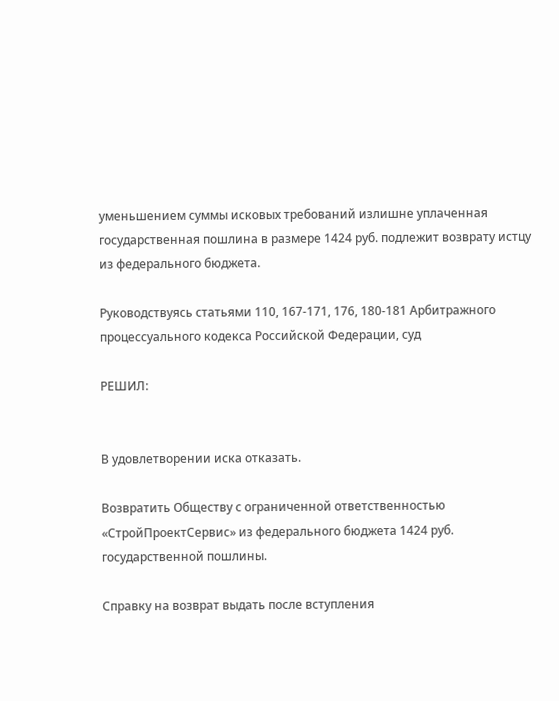уменьшением суммы исковых требований излишне уплаченная государственная пошлина в размере 1424 руб. подлежит возврату истцу из федерального бюджета.

Руководствуясь статьями 110, 167-171, 176, 180-181 Арбитражного процессуального кодекса Российской Федерации, суд

РЕШИЛ:


В удовлетворении иска отказать.

Возвратить Обществу с ограниченной ответственностью «СтройПроектСервис» из федерального бюджета 1424 руб. государственной пошлины.

Справку на возврат выдать после вступления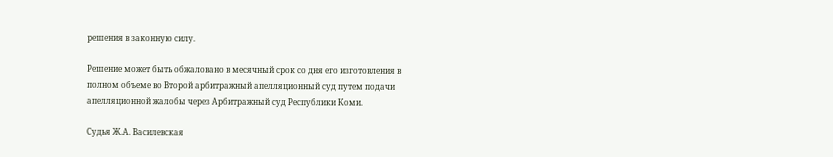решения в законную силу.

Решение может быть обжаловано в месячный срок со дня его изготовления в полном объеме во Второй арбитражный апелляционный суд путем подачи апелляционной жалобы через Арбитражный суд Республики Коми.

Судья Ж.А. Василевская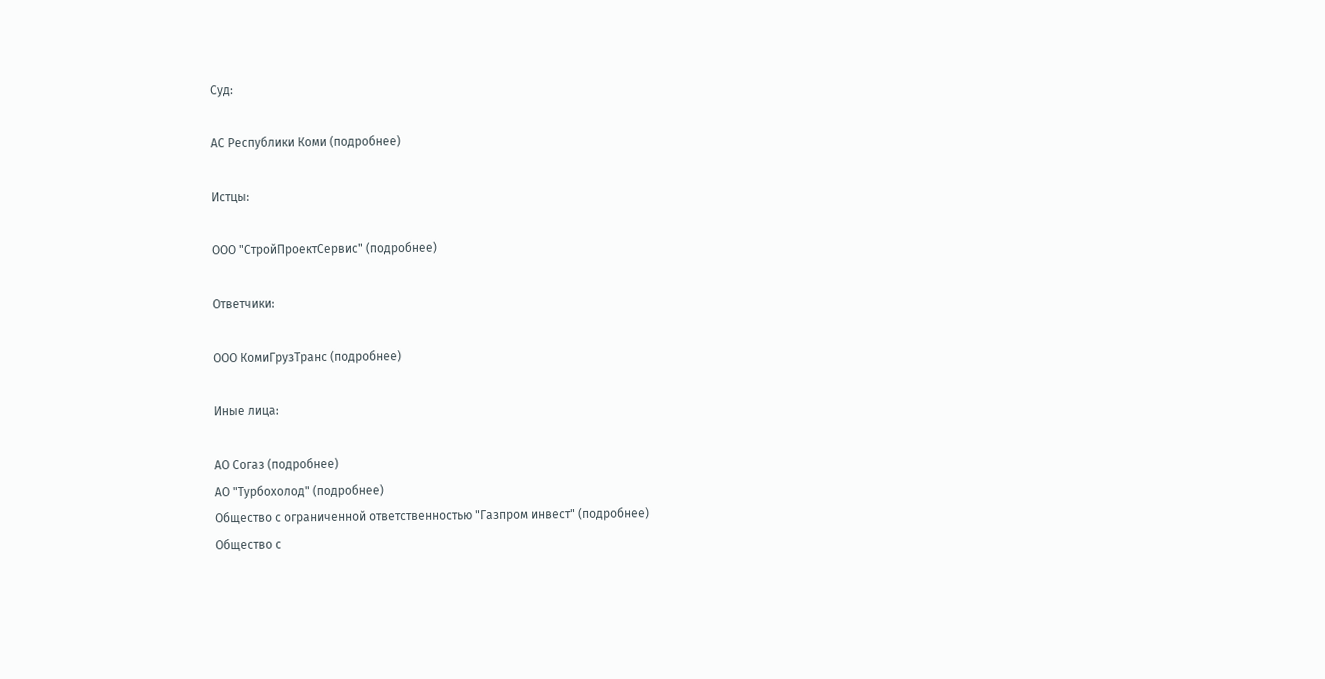Суд:

АС Республики Коми (подробнее)

Истцы:

ООО "СтройПроектСервис" (подробнее)

Ответчики:

ООО КомиГрузТранс (подробнее)

Иные лица:

АО Согаз (подробнее)
АО "Турбохолод" (подробнее)
Общество с ограниченной ответственностью "Газпром инвест" (подробнее)
Общество с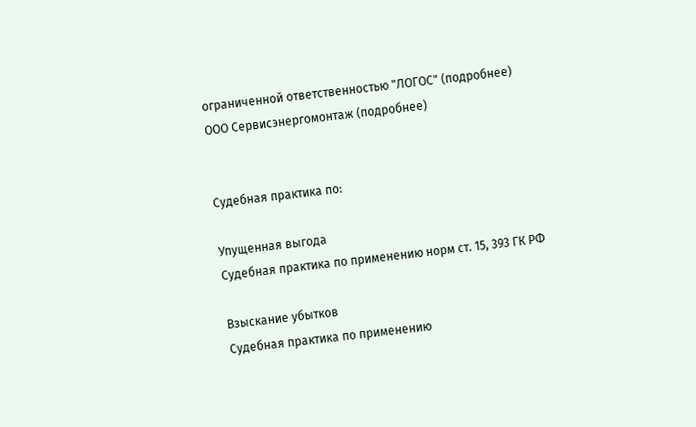ограниченной ответственностью "ЛОГОС" (подробнее)
ООО Сервисэнергомонтаж (подробнее)


Судебная практика по:

Упущенная выгода
Судебная практика по применению норм ст. 15, 393 ГК РФ

Взыскание убытков
Судебная практика по применению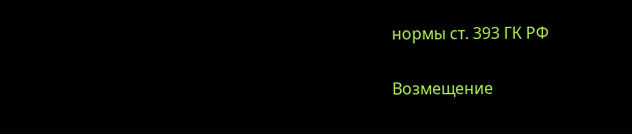нормы ст. 393 ГК РФ

Возмещение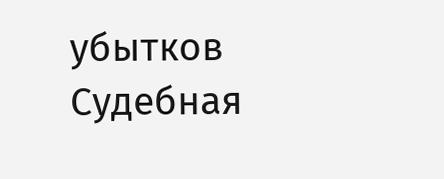убытков
Судебная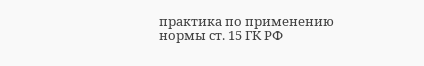практика по применению нормы ст. 15 ГК РФ